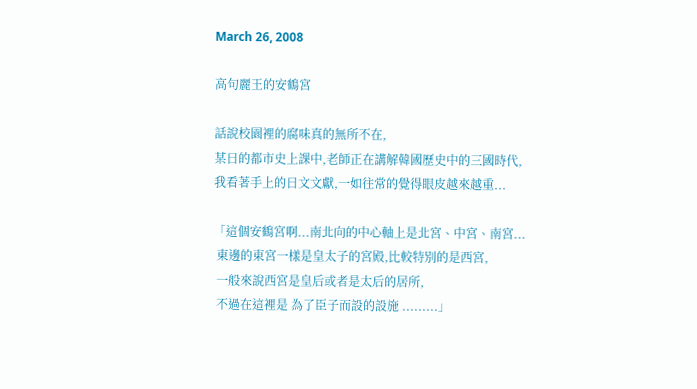March 26, 2008

高句麗王的安鶴宮

話說校園裡的腐味真的無所不在,
某日的都市史上課中,老師正在講解韓國歷史中的三國時代,
我看著手上的日文文獻,一如往常的覺得眼皮越來越重...

「這個安鶴宮啊...南北向的中心軸上是北宮、中宮、南宮...
 東邊的東宮一樣是皇太子的宮殿,比較特別的是西宮,
 一般來說西宮是皇后或者是太后的居所,
 不過在這裡是 為了臣子而設的設施 .........」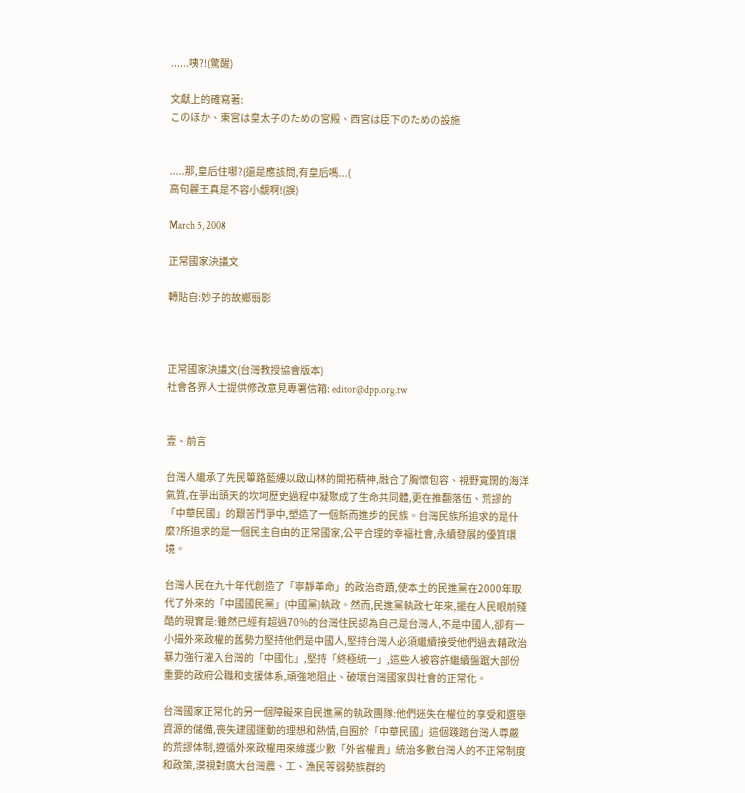......咦?!(驚醒)

文獻上的確寫著:
このほか、東宮は皇太子のための宮殿、西宮は臣下のための設施


.....那,皇后住哪?(還是應該問,有皇后嗎...(
高句麗王真是不容小覷啊!(誤)

March 5, 2008

正常國家決議文

轉貼自:妙子的故鄉翦影



正常國家決議文(台灣教授協會版本)
社會各界人士提供修改意見專署信箱: editor@dpp.org.tw


壹、前言

台灣人繼承了先民篳路藍縷以啟山林的開拓精神,融合了胸懷包容、視野寬闊的海洋氣質,在爭出頭天的坎坷歷史過程中凝聚成了生命共同體,更在推翻落伍、荒謬的「中華民國」的艱苦鬥爭中,塑造了一個新而進步的民族。台灣民族所追求的是什麼?所追求的是一個民主自由的正常國家,公平合理的幸福社會,永續發展的優質環境。

台灣人民在九十年代創造了「寧靜革命」的政治奇蹟,使本土的民進黨在2000年取代了外來的「中國國民黨」(中國黨)執政。然而,民進黨執政七年來,擺在人民眼前殘酷的現實是:雖然已經有超過70%的台灣住民認為自己是台灣人,不是中國人,卻有一小撮外來政權的舊勢力堅持他們是中國人,堅持台灣人必須繼續接受他們過去藉政治暴力強行灌入台灣的「中國化」,堅持「終極統一」,這些人被容許繼續盤踞大部份重要的政府公職和支援体系,頑強地阻止、破壞台灣國家與社會的正常化。

台灣國家正常化的另一個障礙來自民進黨的執政團隊:他們迷失在權位的享受和選舉資源的儲備,喪失建國運動的理想和熱情,自囿於「中華民國」這個踐踏台灣人尊嚴的荒謬体制,遵循外來政權用來維護少數「外省權貴」統治多數台灣人的不正常制度和政策,漠視對廣大台灣農、工、漁民等弱勢族群的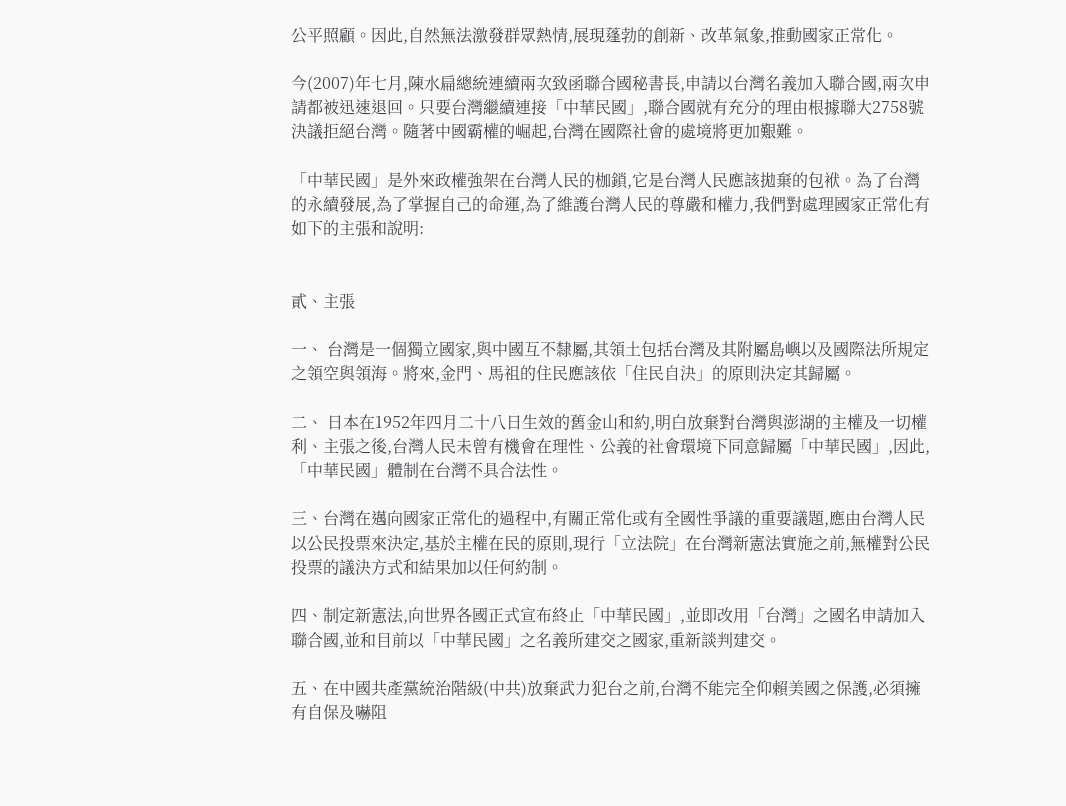公平照顧。因此,自然無法激發群眾熱情,展現蓬勃的創新、改革氣象,推動國家正常化。

今(2007)年七月,陳水扁總統連續兩次致函聯合國秘書長,申請以台灣名義加入聯合國,兩次申請都被迅速退回。只要台灣繼續連接「中華民國」,聯合國就有充分的理由根據聯大2758號決議拒絕台灣。隨著中國霸權的崛起,台灣在國際社會的處境將更加艱難。

「中華民國」是外來政權強架在台灣人民的枷鎖,它是台灣人民應該拋棄的包袱。為了台灣的永續發展,為了掌握自己的命運,為了維護台灣人民的尊嚴和權力,我們對處理國家正常化有如下的主張和說明:


貳、主張

一、 台灣是一個獨立國家,與中國互不隸屬,其領土包括台灣及其附屬島嶼以及國際法所規定之領空與領海。將來,金門、馬祖的住民應該依「住民自決」的原則決定其歸屬。

二、 日本在1952年四月二十八日生效的舊金山和約,明白放棄對台灣與澎湖的主權及一切權利、主張之後,台灣人民未曾有機會在理性、公義的社會環境下同意歸屬「中華民國」,因此,「中華民國」體制在台灣不具合法性。

三、台灣在邁向國家正常化的過程中,有關正常化或有全國性爭議的重要議題,應由台灣人民以公民投票來決定,基於主權在民的原則,現行「立法院」在台灣新憲法實施之前,無權對公民投票的議決方式和結果加以任何約制。

四、制定新憲法,向世界各國正式宣布終止「中華民國」,並即改用「台灣」之國名申請加入聯合國,並和目前以「中華民國」之名義所建交之國家,重新談判建交。

五、在中國共產黨統治階級(中共)放棄武力犯台之前,台灣不能完全仰賴美國之保護,必須擁有自保及嚇阻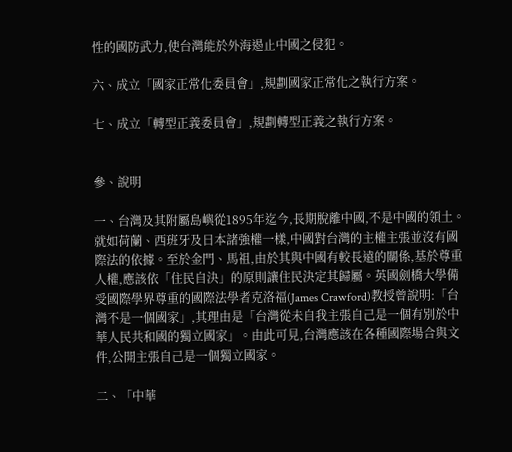性的國防武力,使台灣能於外海遏止中國之侵犯。

六、成立「國家正常化委員會」,規劃國家正常化之執行方案。

七、成立「轉型正義委員會」,規劃轉型正義之執行方案。


參、說明

一、台灣及其附屬島嶼從1895年迄今,長期脫離中國,不是中國的領土。就如荷蘭、西班牙及日本諸強權一樣,中國對台灣的主權主張並沒有國際法的依據。至於金門、馬祖,由於其與中國有較長遠的關係,基於尊重人權,應該依「住民自決」的原則讓住民決定其歸屬。英國劍橋大學備受國際學界尊重的國際法學者克洛福(James Crawford)教授曾說明:「台灣不是一個國家」,其理由是「台灣從未自我主張自己是一個有別於中華人民共和國的獨立國家」。由此可見,台灣應該在各種國際場合與文件,公開主張自己是一個獨立國家。

二、「中華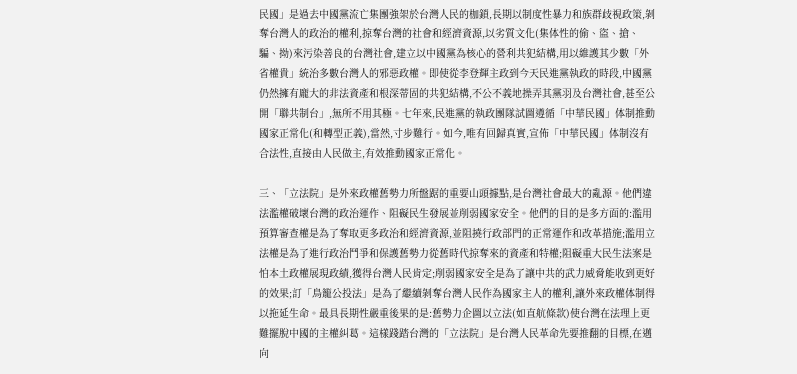民國」是過去中國黨流亡集團強架於台灣人民的枷鎖,長期以制度性暴力和族群歧視政策,剝奪台灣人的政治的權利,掠奪台灣的社會和經濟資源,以劣質文化(集体性的偷、盜、搶、騙、拗)來污染善良的台灣社會,建立以中國黨為核心的營利共犯結構,用以維護其少數「外省權貴」統治多數台灣人的邪惡政權。即使從李登輝主政到今天民進黨執政的時段,中國黨仍然擁有龐大的非法資產和根深蒂固的共犯結構,不公不義地操弄其黨羽及台灣社會,甚至公開「聯共制台」,無所不用其極。七年來,民進黨的執政團隊試圖遵循「中華民國」体制推動國家正常化(和轉型正義),當然,寸步難行。如今,唯有回歸真實,宣佈「中華民國」体制沒有合法性,直接由人民做主,有效推動國家正常化。

三、「立法院」是外來政權舊勢力所盤踞的重要山頭據點,是台灣社會最大的亂源。他們違法濫權破壞台灣的政治運作、阻礙民生發展並削弱國家安全。他們的目的是多方面的:濫用預算審查權是為了奪取更多政治和經濟資源,並阻撓行政部門的正常運作和改革措施;濫用立法權是為了進行政治鬥爭和保護舊勢力從舊時代掠奪來的資產和特權;阻礙重大民生法案是怕本土政權展現政績,獲得台灣人民肯定;削弱國家安全是為了讓中共的武力威脅能收到更好的效果;訂「鳥籠公投法」是為了繼續剝奪台灣人民作為國家主人的權利,讓外來政權体制得以拖延生命。最具長期性嚴重後果的是:舊勢力企圖以立法(如直航條款)使台灣在法理上更難擺脫中國的主權糾葛。這樣踐踏台灣的「立法院」是台灣人民革命先要推翻的目標,在邁向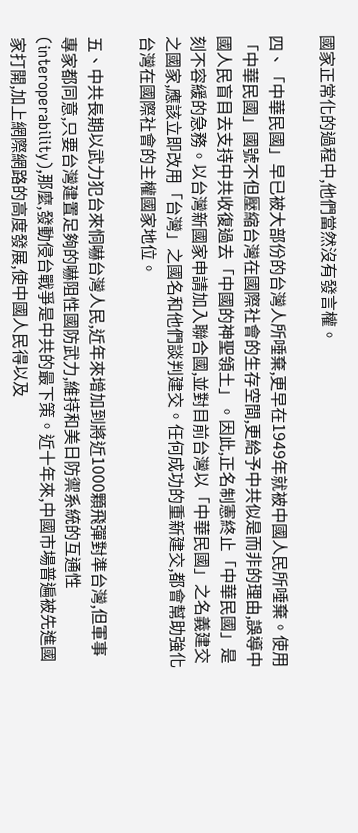國家正常化的過程中,他們當然沒有發言權。

四、「中華民國」早已被大部份的台灣人所唾棄,更早在1949年就被中國人民所唾棄。使用「中華民國」國號不但壓縮台灣在國際社會的生存空間,更給予中共似是而非的理由,誤導中國人民盲目去支持中共收復過去「中國的神聖領土」。因此,正名制憲終止「中華民國」是刻不容緩的急務。以台灣新國家申請加入聯合國,並對目前台灣以「中華民國」之名義建交之國家,應該立即改用「台灣」之國名和他們談判建交。任何成功的重新建交,都會幫助強化台灣在國際社會的主權國家地位。

五、中共長期以武力犯台來恫嚇台灣人民,近年來增加到將近1000顆飛彈對準台灣,但軍事專家都同意,只要台灣建置足夠的嚇阻性國防武力,維持和美日防禦系統的互通性(interoperability),那麼,發動侵台戰爭是中共的最下策。近十年來,中國市場普遍被先進國家打開,加上網際網路的高度發展,使中國人民得以及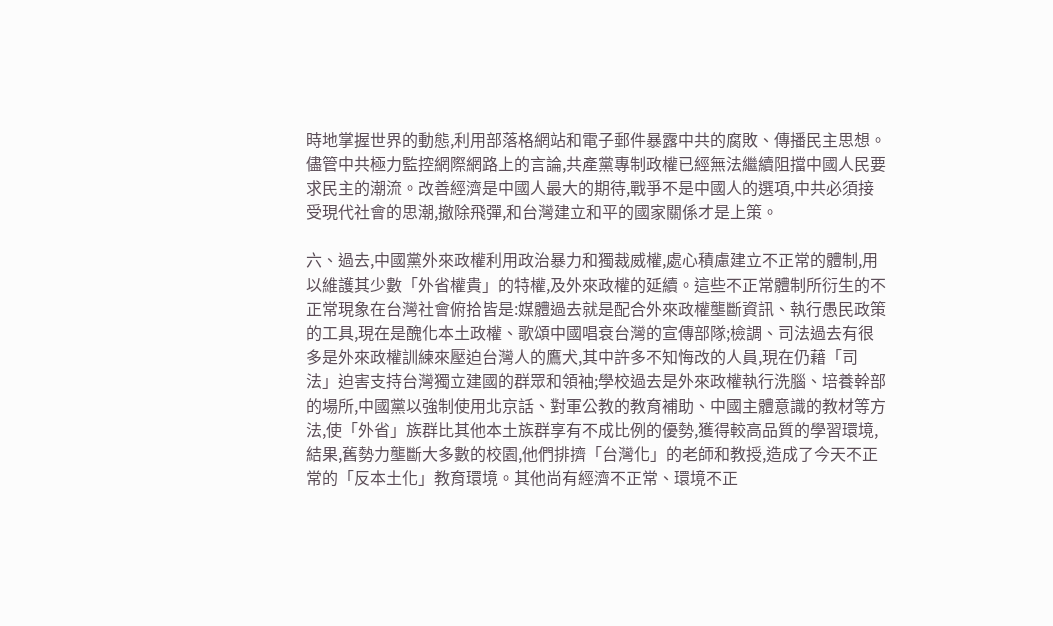時地掌握世界的動態,利用部落格網站和電子郵件暴露中共的腐敗、傳播民主思想。儘管中共極力監控網際網路上的言論,共產黨專制政權已經無法繼續阻擋中國人民要求民主的潮流。改善經濟是中國人最大的期待,戰爭不是中國人的選項,中共必須接受現代社會的思潮,撤除飛彈,和台灣建立和平的國家關係才是上策。

六、過去,中國黨外來政權利用政治暴力和獨裁威權,處心積慮建立不正常的體制,用以維護其少數「外省權貴」的特權,及外來政權的延續。這些不正常體制所衍生的不正常現象在台灣社會俯拾皆是:媒體過去就是配合外來政權壟斷資訊、執行愚民政策的工具,現在是醜化本土政權、歌頌中國唱衰台灣的宣傳部隊;檢調、司法過去有很多是外來政權訓練來壓迫台灣人的鷹犬,其中許多不知悔改的人員,現在仍藉「司法」迫害支持台灣獨立建國的群眾和領袖;學校過去是外來政權執行洗腦、培養幹部的場所,中國黨以強制使用北京話、對軍公教的教育補助、中國主體意識的教材等方法,使「外省」族群比其他本土族群享有不成比例的優勢,獲得較高品質的學習環境,結果,舊勢力壟斷大多數的校園,他們排擠「台灣化」的老師和教授,造成了今天不正常的「反本土化」教育環境。其他尚有經濟不正常、環境不正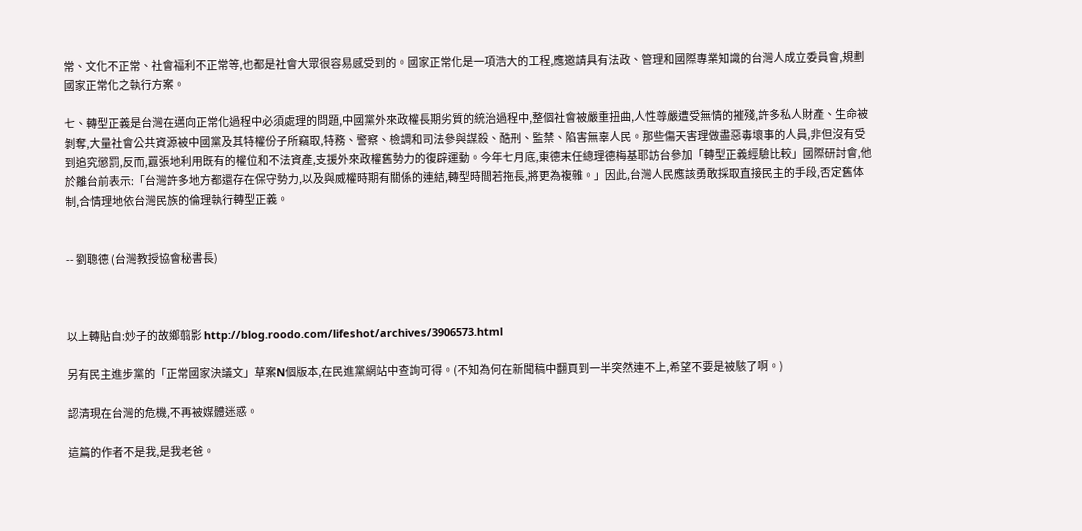常、文化不正常、社會福利不正常等,也都是社會大眾很容易感受到的。國家正常化是一項浩大的工程,應邀請具有法政、管理和國際專業知識的台灣人成立委員會,規劃國家正常化之執行方案。

七、轉型正義是台灣在邁向正常化過程中必須處理的問題,中國黨外來政權長期劣質的統治過程中,整個社會被嚴重扭曲,人性尊嚴遭受無情的摧殘,許多私人財產、生命被剝奪,大量社會公共資源被中國黨及其特權份子所竊取,特務、警察、檢調和司法參與謀殺、酷刑、監禁、陷害無辜人民。那些傷天害理做盡惡毒壞事的人員,非但沒有受到追究懲罰,反而,囂張地利用既有的權位和不法資產,支援外來政權舊勢力的復辟運動。今年七月底,東德末任總理德梅基耶訪台參加「轉型正義經驗比較」國際研討會,他於離台前表示:「台灣許多地方都還存在保守勢力,以及與威權時期有關係的連結,轉型時間若拖長,將更為複雜。」因此,台灣人民應該勇敢採取直接民主的手段,否定舊体制,合情理地依台灣民族的倫理執行轉型正義。


-- 劉聰德 (台灣教授協會秘書長)



以上轉貼自:妙子的故鄉翦影 http://blog.roodo.com/lifeshot/archives/3906573.html

另有民主進步黨的「正常國家決議文」草案N個版本,在民進黨網站中查詢可得。(不知為何在新聞稿中翻頁到一半突然連不上,希望不要是被駭了啊。)

認清現在台灣的危機,不再被媒體迷惑。

這篇的作者不是我,是我老爸。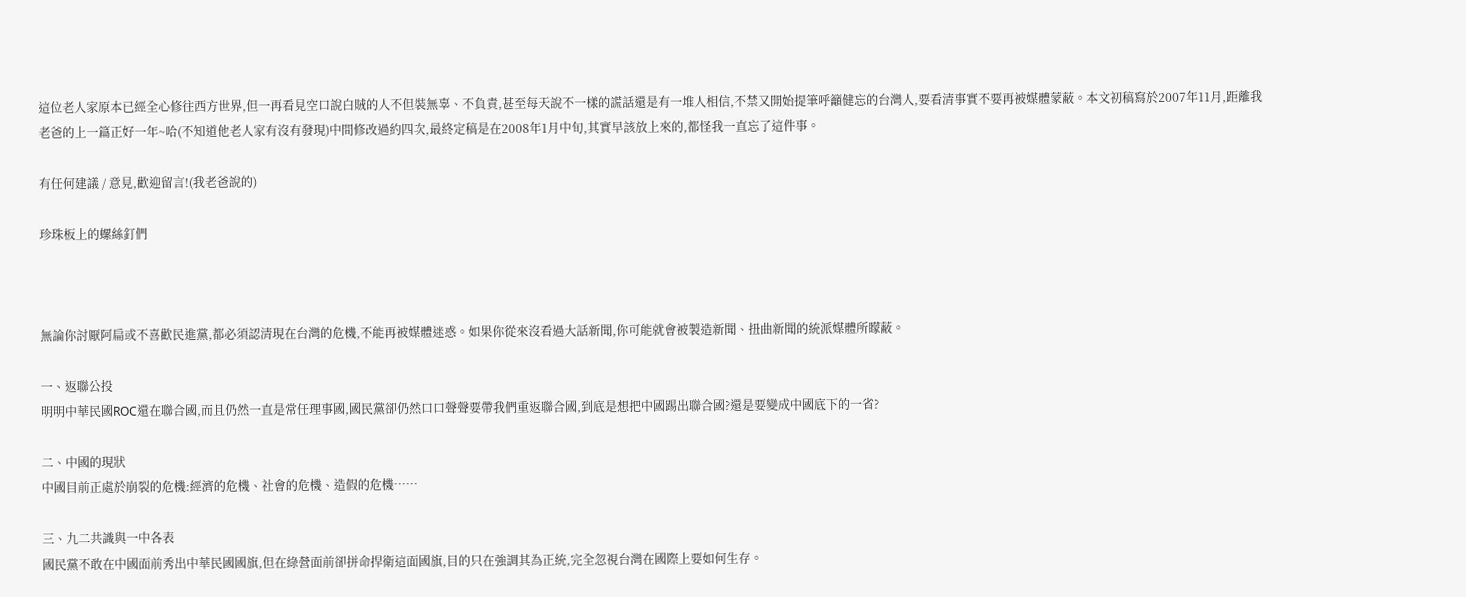這位老人家原本已經全心修往西方世界,但一再看見空口說白賊的人不但裝無辜、不負責,甚至每天說不一樣的謊話還是有一堆人相信,不禁又開始提筆呼籲健忘的台灣人,要看清事實不要再被媒體蒙蔽。本文初稿寫於2007年11月,距離我老爸的上一篇正好一年~哈(不知道他老人家有沒有發現)中間修改過約四次,最終定稿是在2008年1月中旬,其實早該放上來的,都怪我一直忘了這件事。

有任何建議 / 意見,歡迎留言!(我老爸說的)

珍珠板上的螺絲釘們



無論你討厭阿扁或不喜歡民進黨,都必須認清現在台灣的危機,不能再被媒體迷惑。如果你從來沒看過大話新聞,你可能就會被製造新聞、扭曲新聞的統派媒體所矇蔽。

一、返聯公投
明明中華民國ROC還在聯合國,而且仍然一直是常任理事國,國民黨卻仍然口口聲聲要帶我們重返聯合國,到底是想把中國踢出聯合國?還是要變成中國底下的一省?

二、中國的現狀
中國目前正處於崩裂的危機:經濟的危機、社會的危機、造假的危機……

三、九二共識與一中各表
國民黨不敢在中國面前秀出中華民國國旗,但在綠營面前卻拼命捍衛這面國旗,目的只在強調其為正統,完全忽視台灣在國際上要如何生存。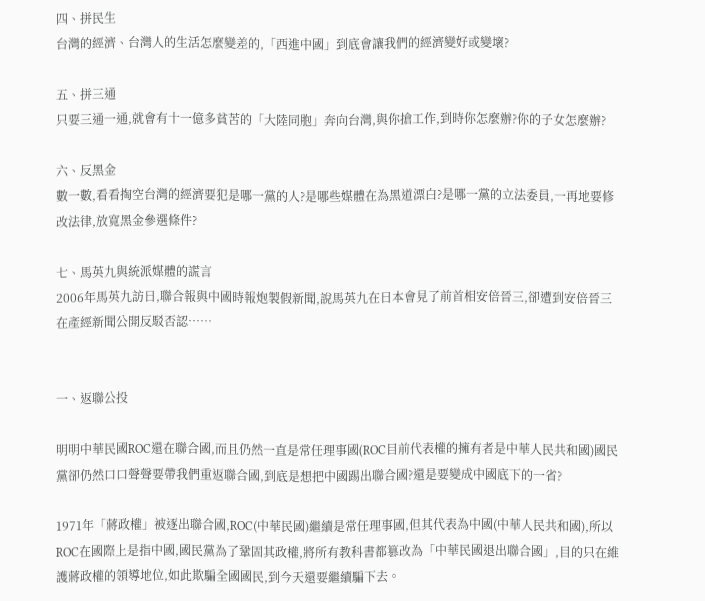四、拼民生
台灣的經濟、台灣人的生活怎麼變差的,「西進中國」到底會讓我們的經濟變好或變壞?

五、拼三通
只要三通一通,就會有十一億多貧苦的「大陸同胞」奔向台灣,與你搶工作,到時你怎麼辦?你的子女怎麼辦?

六、反黑金
數一數,看看掏空台灣的經濟要犯是哪一黨的人?是哪些媒體在為黑道漂白?是哪一黨的立法委員,一再地要修改法律,放寬黑金參選條件?

七、馬英九與統派媒體的謊言
2006年馬英九訪日,聯合報與中國時報炮製假新聞,說馬英九在日本會見了前首相安倍晉三,卻遭到安倍晉三在產經新聞公開反駁否認……


一、返聯公投

明明中華民國ROC還在聯合國,而且仍然一直是常任理事國(ROC目前代表權的擁有者是中華人民共和國)國民黨卻仍然口口聲聲要帶我們重返聯合國,到底是想把中國踢出聯合國?還是要變成中國底下的一省?

1971年「蔣政權」被逐出聯合國,ROC(中華民國)繼續是常任理事國,但其代表為中國(中華人民共和國),所以ROC在國際上是指中國,國民黨為了鞏固其政權,將所有教科書都篡改為「中華民國退出聯合國」,目的只在維護蔣政權的領導地位,如此欺騙全國國民,到今天還要繼續騙下去。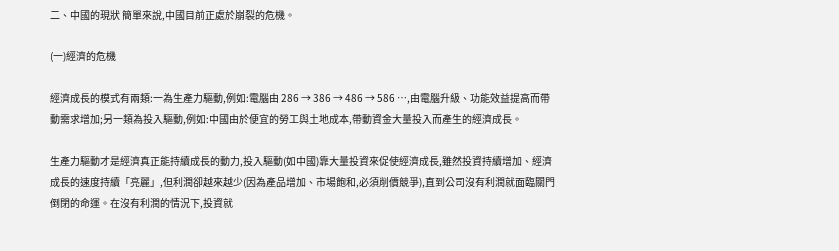二、中國的現狀 簡單來說,中國目前正處於崩裂的危機。

(一)經濟的危機

經濟成長的模式有兩類:一為生產力驅動,例如:電腦由 286 → 386 → 486 → 586 …,由電腦升級、功能效益提高而帶動需求增加;另一類為投入驅動,例如:中國由於便宜的勞工與土地成本,帶動資金大量投入而產生的經濟成長。

生產力驅動才是經濟真正能持續成長的動力,投入驅動(如中國)靠大量投資來促使經濟成長,雖然投資持續增加、經濟成長的速度持續「亮麗」,但利潤卻越來越少(因為產品增加、市場飽和,必須削價競爭),直到公司沒有利潤就面臨關門倒閉的命運。在沒有利潤的情況下,投資就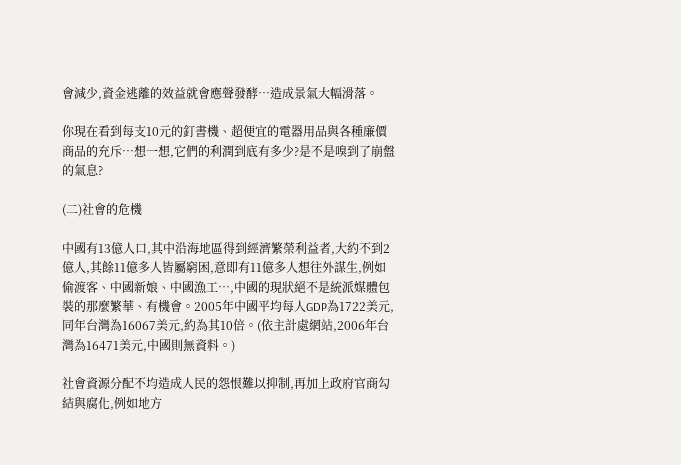會減少,資金逃離的效益就會應聲發酵…造成景氣大幅滑落。

你現在看到每支10元的釘書機、超便宜的電器用品與各種廉價商品的充斥…想一想,它們的利潤到底有多少?是不是嗅到了崩盤的氣息?

(二)社會的危機

中國有13億人口,其中沿海地區得到經濟繁榮利益者,大約不到2億人,其餘11億多人皆屬窮困,意即有11億多人想往外謀生,例如偷渡客、中國新娘、中國漁工…,中國的現狀絕不是統派媒體包裝的那麼繁華、有機會。2005年中國平均每人GDP為1722美元,同年台灣為16067美元,約為其10倍。(依主計處網站,2006年台灣為16471美元,中國則無資料。)

社會資源分配不均造成人民的怨恨難以抑制,再加上政府官商勾結與腐化,例如地方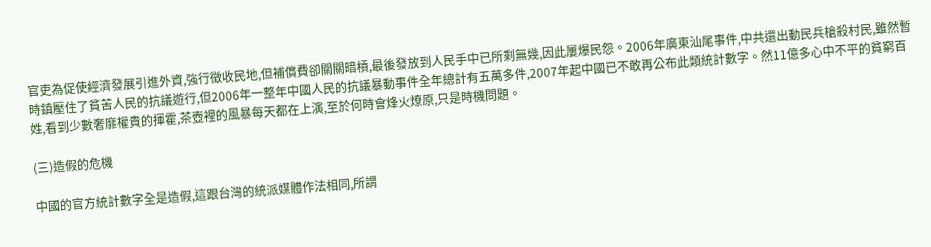官吏為促使經濟發展引進外資,強行徵收民地,但補償費卻關關暗槓,最後發放到人民手中已所剩無幾,因此屢爆民怨。2006年廣東汕尾事件,中共還出動民兵槍殺村民,雖然暫時鎮壓住了貧苦人民的抗議遊行,但2006年一整年中國人民的抗議暴動事件全年總計有五萬多件,2007年起中國已不敢再公布此類統計數字。然11億多心中不平的貧窮百姓,看到少數奢靡權貴的揮霍,茶壺裡的風暴每天都在上演,至於何時會烽火燎原,只是時機問題。

(三)造假的危機

中國的官方統計數字全是造假,這跟台灣的統派媒體作法相同,所謂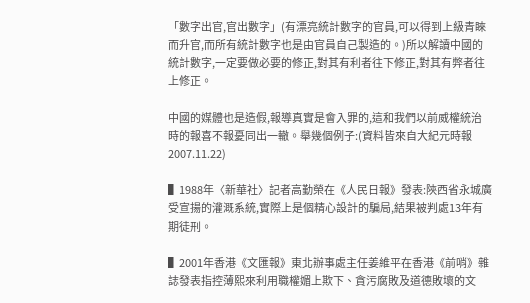「數字出官,官出數字」(有漂亮統計數字的官員,可以得到上級青睞而升官,而所有統計數字也是由官員自己製造的。)所以解讀中國的統計數字,一定要做必要的修正,對其有利者往下修正,對其有弊者往上修正。

中國的媒體也是造假,報導真實是會入罪的,這和我們以前威權統治時的報喜不報憂同出一轍。舉幾個例子:(資料皆來自大紀元時報 2007.11.22)

▌1988年〈新華社〉記者高勤榮在《人民日報》發表:陝西省永城廣受宣揚的灌溉系統,實際上是個精心設計的騙局,結果被判處13年有期徒刑。

▌2001年香港《文匯報》東北辦事處主任姜維平在香港《前哨》雜誌發表指控薄熙來利用職權媚上欺下、貪污腐敗及道德敗壞的文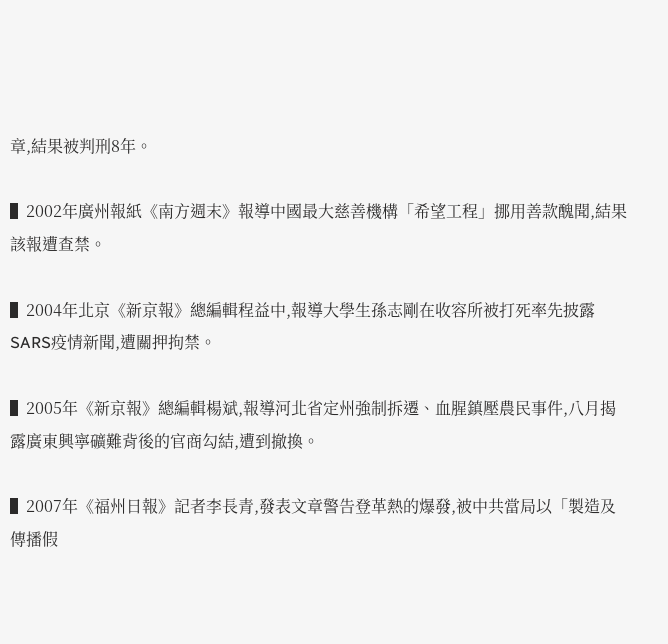章,結果被判刑8年。

▌2002年廣州報紙《南方週末》報導中國最大慈善機構「希望工程」挪用善款醜聞,結果該報遭查禁。

▌2004年北京《新京報》總編輯程益中,報導大學生孫志剛在收容所被打死率先披露SARS疫情新聞,遭關押拘禁。

▌2005年《新京報》總編輯楊斌,報導河北省定州強制拆遷、血腥鎮壓農民事件,八月揭露廣東興寧礦難背後的官商勾結,遭到撤換。

▌2007年《福州日報》記者李長青,發表文章警告登革熱的爆發,被中共當局以「製造及傳播假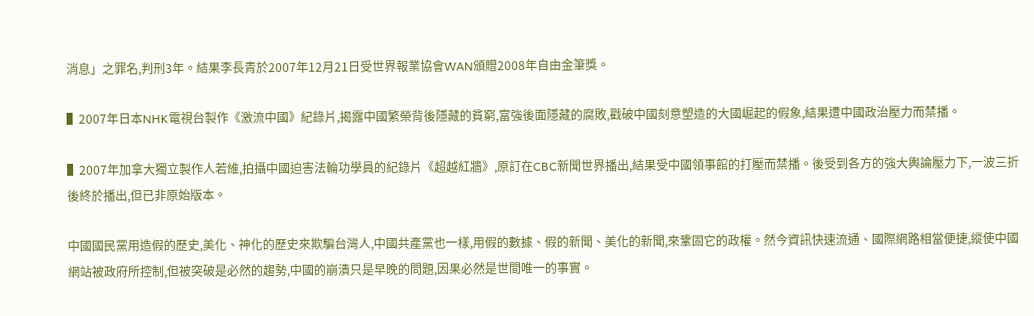消息」之罪名,判刑3年。結果李長青於2007年12月21日受世界報業協會WAN頒贈2008年自由金筆獎。

▌2007年日本NHK電視台製作《激流中國》紀錄片,揭露中國繁榮背後隱藏的貧窮,富強後面隱藏的腐敗,戳破中國刻意塑造的大國崛起的假象,結果遭中國政治壓力而禁播。

▌2007年加拿大獨立製作人若維,拍攝中國迫害法輪功學員的紀錄片《超越紅牆》,原訂在CBC新聞世界播出,結果受中國領事館的打壓而禁播。後受到各方的強大輿論壓力下,一波三折後終於播出,但已非原始版本。

中國國民黨用造假的歷史,美化、神化的歷史來欺騙台灣人,中國共產黨也一樣,用假的數據、假的新聞、美化的新聞,來鞏固它的政權。然今資訊快速流通、國際網路相當便捷,縱使中國網站被政府所控制,但被突破是必然的趨勢,中國的崩潰只是早晚的問題,因果必然是世間唯一的事實。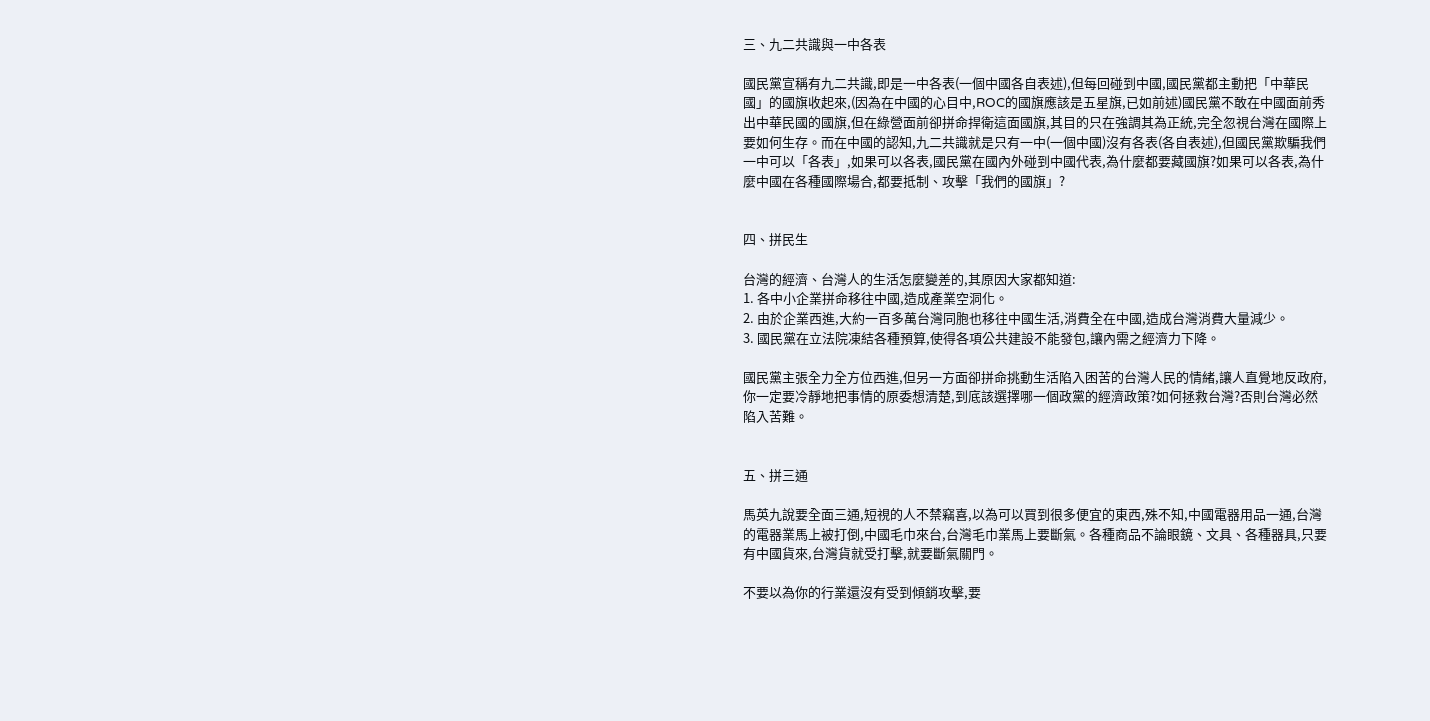三、九二共識與一中各表

國民黨宣稱有九二共識,即是一中各表(一個中國各自表述),但每回碰到中國,國民黨都主動把「中華民國」的國旗收起來,(因為在中國的心目中,ROC的國旗應該是五星旗,已如前述)國民黨不敢在中國面前秀出中華民國的國旗,但在綠營面前卻拼命捍衛這面國旗,其目的只在強調其為正統,完全忽視台灣在國際上要如何生存。而在中國的認知,九二共識就是只有一中(一個中國)沒有各表(各自表述),但國民黨欺騙我們一中可以「各表」,如果可以各表,國民黨在國內外碰到中國代表,為什麼都要藏國旗?如果可以各表,為什麼中國在各種國際場合,都要抵制、攻擊「我們的國旗」?


四、拼民生

台灣的經濟、台灣人的生活怎麼變差的,其原因大家都知道:
1. 各中小企業拼命移往中國,造成產業空洞化。
2. 由於企業西進,大約一百多萬台灣同胞也移往中國生活,消費全在中國,造成台灣消費大量減少。
3. 國民黨在立法院凍結各種預算,使得各項公共建設不能發包,讓內需之經濟力下降。

國民黨主張全力全方位西進,但另一方面卻拼命挑動生活陷入困苦的台灣人民的情緒,讓人直覺地反政府,你一定要冷靜地把事情的原委想清楚,到底該選擇哪一個政黨的經濟政策?如何拯救台灣?否則台灣必然陷入苦難。


五、拼三通

馬英九說要全面三通,短視的人不禁竊喜,以為可以買到很多便宜的東西,殊不知,中國電器用品一通,台灣的電器業馬上被打倒,中國毛巾來台,台灣毛巾業馬上要斷氣。各種商品不論眼鏡、文具、各種器具,只要有中國貨來,台灣貨就受打擊,就要斷氣關門。

不要以為你的行業還沒有受到傾銷攻擊,要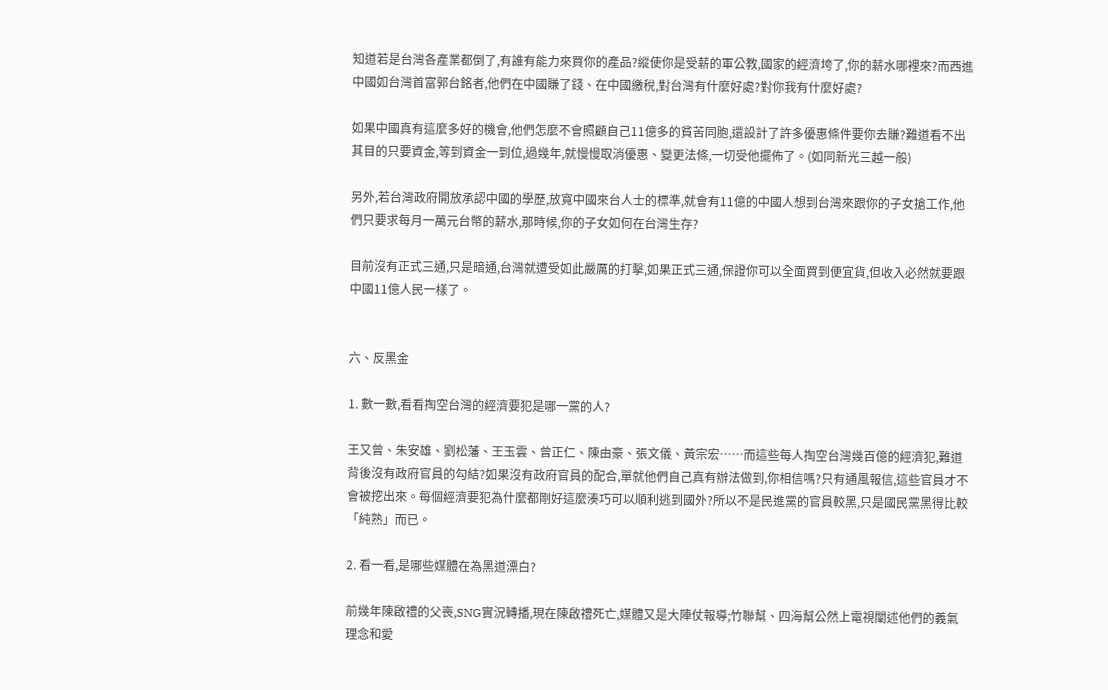知道若是台灣各產業都倒了,有誰有能力來買你的產品?縱使你是受薪的軍公教,國家的經濟垮了,你的薪水哪裡來?而西進中國如台灣首富郭台銘者,他們在中國賺了錢、在中國繳稅,對台灣有什麼好處?對你我有什麼好處?

如果中國真有這麼多好的機會,他們怎麼不會照顧自己11億多的貧苦同胞,還設計了許多優惠條件要你去賺?難道看不出其目的只要資金,等到資金一到位,過幾年,就慢慢取消優惠、變更法條,一切受他擺佈了。(如同新光三越一般)

另外,若台灣政府開放承認中國的學歷,放寬中國來台人士的標準,就會有11億的中國人想到台灣來跟你的子女搶工作,他們只要求每月一萬元台幣的薪水,那時候,你的子女如何在台灣生存?

目前沒有正式三通,只是暗通,台灣就遭受如此嚴厲的打擊,如果正式三通,保證你可以全面買到便宜貨,但收入必然就要跟中國11億人民一樣了。


六、反黑金

1. 數一數,看看掏空台灣的經濟要犯是哪一黨的人?

王又曾、朱安雄、劉松藩、王玉雲、曾正仁、陳由豪、張文儀、黃宗宏……而這些每人掏空台灣幾百億的經濟犯,難道背後沒有政府官員的勾結?如果沒有政府官員的配合,單就他們自己真有辦法做到,你相信嗎?只有通風報信,這些官員才不會被挖出來。每個經濟要犯為什麼都剛好這麼湊巧可以順利逃到國外?所以不是民進黨的官員較黑,只是國民黨黑得比較「純熟」而已。

2. 看一看,是哪些媒體在為黑道漂白?

前幾年陳啟禮的父喪,SNG實況轉播,現在陳啟禮死亡,媒體又是大陣仗報導;竹聯幫、四海幫公然上電視闡述他們的義氣理念和愛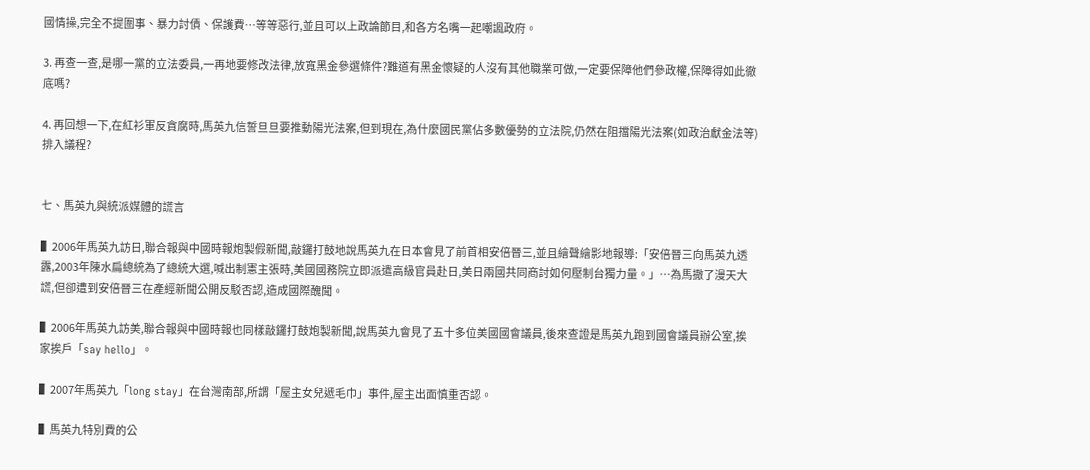國情操,完全不提圍事、暴力討債、保護費…等等惡行,並且可以上政論節目,和各方名嘴一起嘲諷政府。

3. 再查一查,是哪一黨的立法委員,一再地要修改法律,放寬黑金參選條件?難道有黑金懷疑的人沒有其他職業可做,一定要保障他們參政權,保障得如此徹底嗎?

4. 再回想一下,在紅衫軍反貪腐時,馬英九信誓旦旦要推動陽光法案,但到現在,為什麼國民黨佔多數優勢的立法院,仍然在阻擋陽光法案(如政治獻金法等)排入議程?


七、馬英九與統派媒體的謊言

▌2006年馬英九訪日,聯合報與中國時報炮製假新聞,敲鑼打鼓地說馬英九在日本會見了前首相安倍晉三,並且繪聲繪影地報導:「安倍晉三向馬英九透露,2003年陳水扁總統為了總統大選,喊出制憲主張時,美國國務院立即派遣高級官員赴日,美日兩國共同商討如何壓制台獨力量。」…為馬撒了漫天大謊,但卻遭到安倍晉三在產經新聞公開反駁否認,造成國際醜聞。

▌2006年馬英九訪美,聯合報與中國時報也同樣敲鑼打鼓炮製新聞,說馬英九會見了五十多位美國國會議員,後來查證是馬英九跑到國會議員辦公室,挨家挨戶「say hello」。

▌2007年馬英九「long stay」在台灣南部,所謂「屋主女兒遞毛巾」事件,屋主出面慎重否認。

▌馬英九特別費的公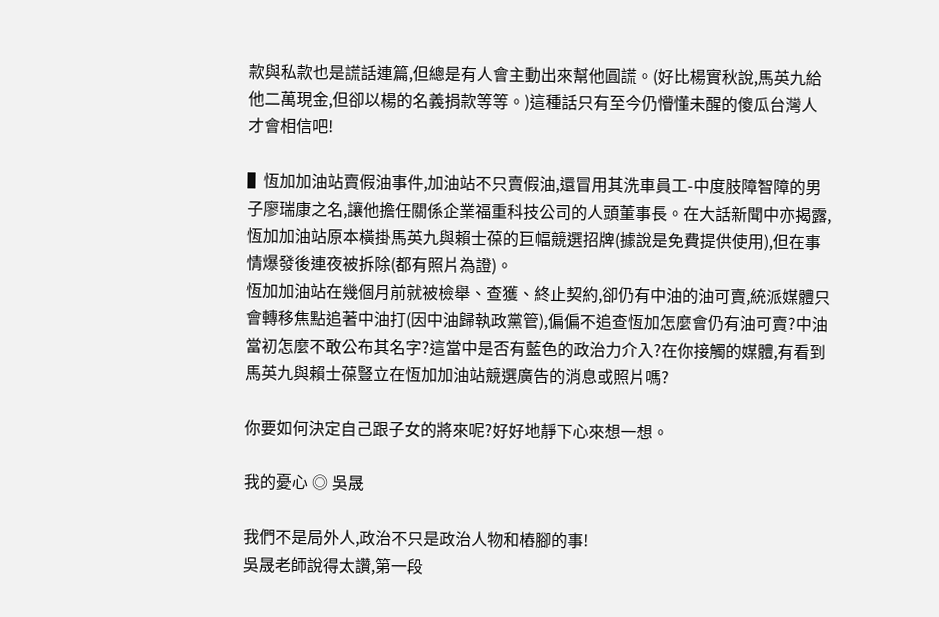款與私款也是謊話連篇,但總是有人會主動出來幫他圓謊。(好比楊實秋說,馬英九給他二萬現金,但卻以楊的名義捐款等等。)這種話只有至今仍懵懂未醒的傻瓜台灣人才會相信吧!

▌恆加加油站賣假油事件,加油站不只賣假油,還冒用其洗車員工-中度肢障智障的男子廖瑞康之名,讓他擔任關係企業福重科技公司的人頭董事長。在大話新聞中亦揭露,恆加加油站原本橫掛馬英九與賴士葆的巨幅競選招牌(據說是免費提供使用),但在事情爆發後連夜被拆除(都有照片為證)。
恆加加油站在幾個月前就被檢舉、查獲、終止契約,卻仍有中油的油可賣,統派媒體只會轉移焦點追著中油打(因中油歸執政黨管),偏偏不追查恆加怎麼會仍有油可賣?中油當初怎麼不敢公布其名字?這當中是否有藍色的政治力介入?在你接觸的媒體,有看到馬英九與賴士葆豎立在恆加加油站競選廣告的消息或照片嗎?

你要如何決定自己跟子女的將來呢?好好地靜下心來想一想。

我的憂心 ◎ 吳晟

我們不是局外人,政治不只是政治人物和樁腳的事!
吳晟老師說得太讚,第一段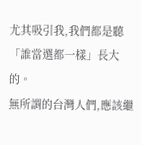尤其吸引我,我們都是聽「誰當選都一樣」長大的。
無所謂的台灣人們,應該繼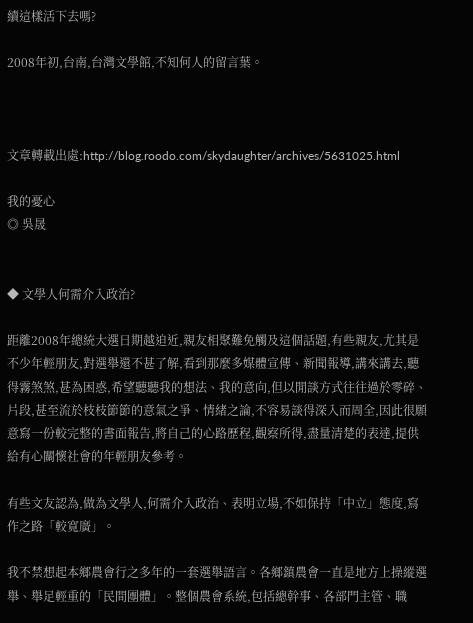續這樣活下去嗎?

2008年初,台南,台灣文學館,不知何人的留言葉。



文章轉載出處:http://blog.roodo.com/skydaughter/archives/5631025.html

我的憂心
◎ 吳晟


◆ 文學人何需介入政治?

距離2008年總統大選日期越迫近,親友相聚難免觸及這個話題,有些親友,尤其是不少年輕朋友,對選舉還不甚了解,看到那麼多媒體宣傳、新聞報導,講來講去,聽得霧煞煞,甚為困惑,希望聽聽我的想法、我的意向,但以閒談方式往往過於零碎、片段,甚至流於枝枝節節的意氣之爭、情緒之論,不容易談得深入而周全,因此很願意寫一份較完整的書面報告,將自己的心路歷程,觀察所得,盡量清楚的表達,提供給有心關懷社會的年輕朋友參考。

有些文友認為,做為文學人,何需介入政治、表明立場,不如保持「中立」態度,寫作之路「較寬廣」。

我不禁想起本鄉農會行之多年的一套選舉語言。各鄉鎮農會一直是地方上操縱選舉、舉足輕重的「民間團體」。整個農會系統,包括總幹事、各部門主管、職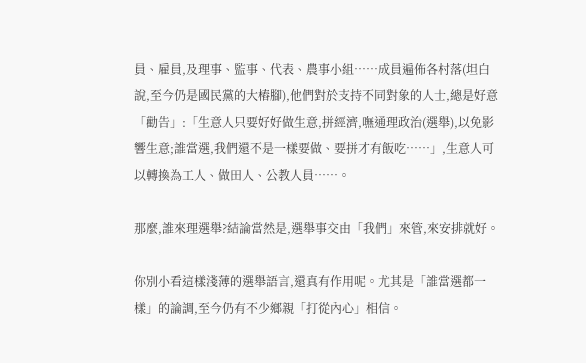員、雇員,及理事、監事、代表、農事小組……成員遍佈各村落(坦白說,至今仍是國民黨的大樁腳),他們對於支持不同對象的人士,總是好意「勸告」:「生意人只要好好做生意,拼經濟,嘸通理政治(選舉),以免影響生意;誰當選,我們還不是一樣要做、要拼才有飯吃……」,生意人可以轉換為工人、做田人、公教人員……。

那麼,誰來理選舉?結論當然是,選舉事交由「我們」來管,來安排就好。

你別小看這樣淺薄的選舉語言,還真有作用呢。尤其是「誰當選都一樣」的論調,至今仍有不少鄉親「打從內心」相信。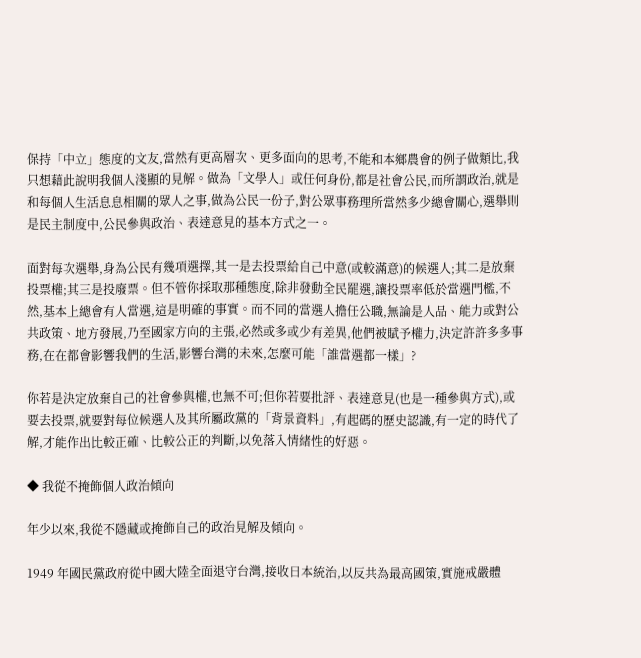保持「中立」態度的文友,當然有更高層次、更多面向的思考,不能和本鄉農會的例子做類比,我只想藉此說明我個人淺顯的見解。做為「文學人」或任何身份,都是社會公民,而所謂政治,就是和每個人生活息息相關的眾人之事,做為公民一份子,對公眾事務理所當然多少總會關心,選舉則是民主制度中,公民參與政治、表達意見的基本方式之一。

面對每次選舉,身為公民有幾項選擇,其一是去投票給自己中意(或較滿意)的候選人;其二是放棄投票權;其三是投廢票。但不管你採取那種態度,除非發動全民罷選,讓投票率低於當選門檻,不然,基本上總會有人當選,這是明確的事實。而不同的當選人擔任公職,無論是人品、能力或對公共政策、地方發展,乃至國家方向的主張,必然或多或少有差異,他們被賦予權力,決定許許多多事務,在在都會影響我們的生活,影響台灣的未來,怎麼可能「誰當選都一樣」?

你若是決定放棄自己的社會參與權,也無不可;但你若要批評、表達意見(也是一種參與方式),或要去投票,就要對每位候選人及其所屬政黨的「背景資料」,有起碼的歷史認識,有一定的時代了解,才能作出比較正確、比較公正的判斷,以免落入情緒性的好惡。

◆ 我從不掩飾個人政治傾向

年少以來,我從不隱藏或掩飾自己的政治見解及傾向。

1949 年國民黨政府從中國大陸全面退守台灣,接收日本統治,以反共為最高國策,實施戒嚴體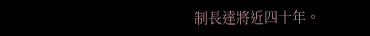制長達將近四十年。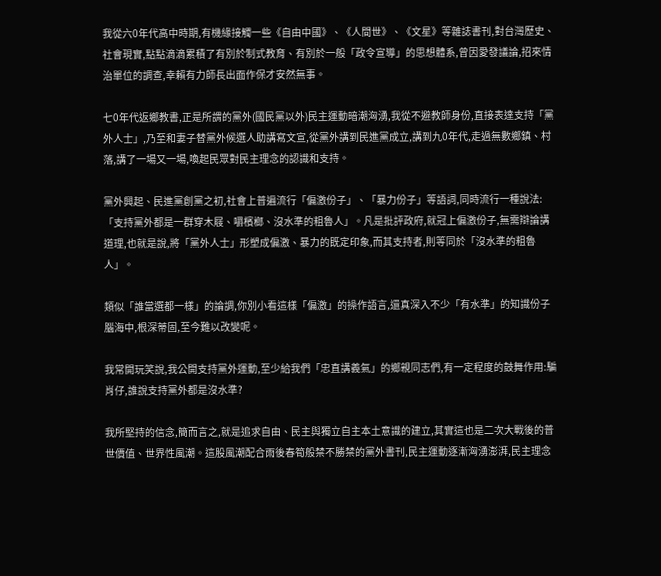我從六0年代高中時期,有機緣接觸一些《自由中國》、《人間世》、《文星》等雜誌書刊,對台灣歷史、社會現實,點點滴滴累積了有別於制式教育、有別於一般「政令宣導」的思想體系,曾因愛發議論,招來情治單位的調查,幸賴有力師長出面作保才安然無事。

七0年代返鄉教書,正是所謂的黨外(國民黨以外)民主運動暗潮洶湧,我從不避教師身份,直接表達支持「黨外人士」,乃至和妻子替黨外候選人助講寫文宣,從黨外講到民進黨成立,講到九0年代,走過無數鄉鎮、村落,講了一場又一場,喚起民眾對民主理念的認識和支持。

黨外興起、民進黨創黨之初,社會上普遍流行「偏激份子」、「暴力份子」等語詞,同時流行一種說法:「支持黨外都是一群穿木屐、嚼檳榔、沒水準的粗魯人」。凡是批評政府,就冠上偏激份子,無需辯論講道理,也就是說,將「黨外人士」形塑成偏激、暴力的既定印象,而其支持者,則等同於「沒水準的粗魯人」。

類似「誰當選都一樣」的論調,你別小看這樣「偏激」的操作語言,還真深入不少「有水準」的知識份子腦海中,根深蒂固,至今難以改變呢。

我常開玩笑說,我公開支持黨外運動,至少給我們「忠直講義氣」的鄉親同志們,有一定程度的鼓舞作用:騙肖仔,誰說支持黨外都是沒水準?

我所堅持的信念,簡而言之,就是追求自由、民主與獨立自主本土意識的建立,其實這也是二次大戰後的普世價值、世界性風潮。這股風潮配合雨後春筍般禁不勝禁的黨外書刊,民主運動逐漸洶湧澎湃,民主理念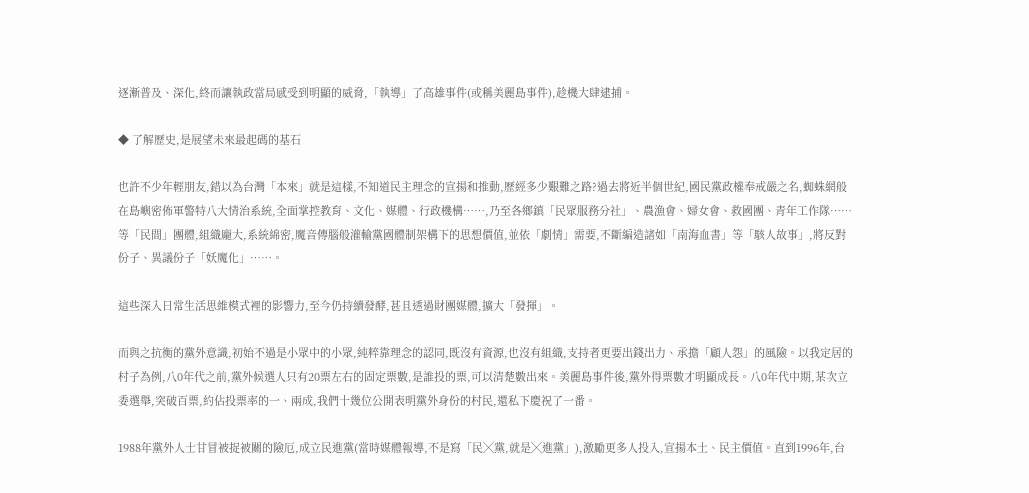逐漸普及、深化,終而讓執政當局感受到明顯的威脅,「執導」了高雄事件(或稱美麗島事件),趁機大肆逮捕。

◆ 了解歷史,是展望未來最起碼的基石

也許不少年輕朋友,錯以為台灣「本來」就是這樣,不知道民主理念的宣揚和推動,歷經多少艱難之路?過去將近半個世紀,國民黨政權奉戒嚴之名,蜘蛛網般在島嶼密佈軍警特八大情治系統,全面掌控教育、文化、媒體、行政機構……,乃至各鄉鎮「民眾服務分社」、農漁會、婦女會、救國團、青年工作隊……等「民間」團體,組織龐大,系統綿密,魔音傳腦般灌輸黨國體制架構下的思想價值,並依「劇情」需要,不斷編造諸如「南海血書」等「駭人故事」,將反對份子、異議份子「妖魔化」……。

這些深入日常生活思維模式裡的影響力,至今仍持續發酵,甚且透過財團媒體,擴大「發揮」。

而與之抗衡的黨外意識,初始不過是小眾中的小眾,純粹靠理念的認同,既沒有資源,也沒有組織,支持者更要出錢出力、承擔「顧人怨」的風險。以我定居的村子為例,八0年代之前,黨外候選人只有20票左右的固定票數,是誰投的票,可以清楚數出來。美麗島事件後,黨外得票數才明顯成長。八0年代中期,某次立委選舉,突破百票,約佔投票率的一、兩成,我們十幾位公開表明黨外身份的村民,還私下慶祝了一番。

1988年黨外人士甘冒被捉被關的險厄,成立民進黨(當時媒體報導,不是寫「民╳黨,就是╳進黨」),激勵更多人投入,宣揚本土、民主價值。直到1996年,台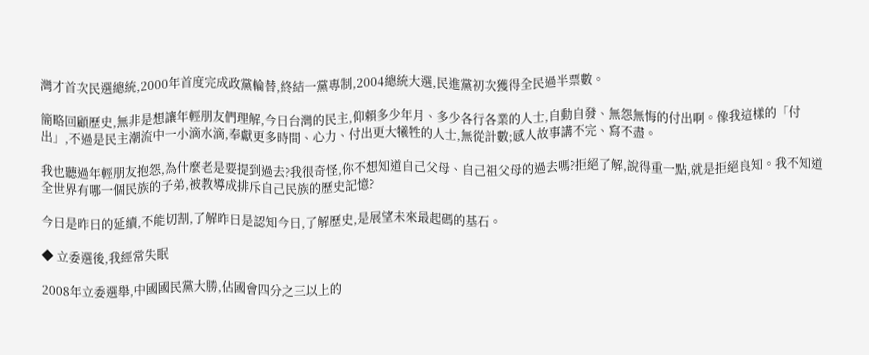灣才首次民選總統,2000年首度完成政黨輪替,終結一黨專制,2004總統大選,民進黨初次獲得全民過半票數。

簡略回顧歷史,無非是想讓年輕朋友們理解,今日台灣的民主,仰賴多少年月、多少各行各業的人士,自動自發、無怨無悔的付出啊。像我這樣的「付出」,不過是民主潮流中一小滴水滴,奉獻更多時間、心力、付出更大犧牲的人士,無從計數;感人故事講不完、寫不盡。

我也聽過年輕朋友抱怨,為什麼老是要提到過去?我很奇怪,你不想知道自己父母、自己祖父母的過去嗎?拒絕了解,說得重一點,就是拒絕良知。我不知道全世界有哪一個民族的子弟,被教導成排斥自己民族的歷史記憶?

今日是昨日的延續,不能切割,了解昨日是認知今日,了解歷史,是展望未來最起碼的基石。

◆ 立委選後,我經常失眠

2008年立委選舉,中國國民黨大勝,佔國會四分之三以上的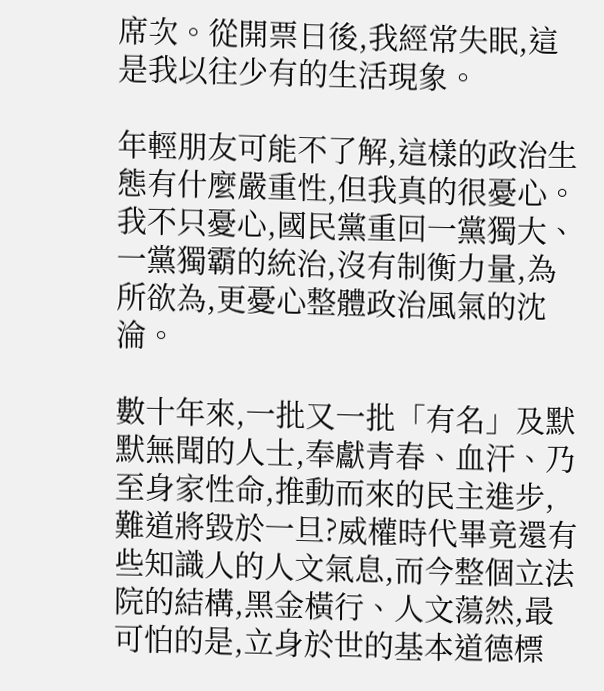席次。從開票日後,我經常失眠,這是我以往少有的生活現象。

年輕朋友可能不了解,這樣的政治生態有什麼嚴重性,但我真的很憂心。我不只憂心,國民黨重回一黨獨大、一黨獨霸的統治,沒有制衡力量,為所欲為,更憂心整體政治風氣的沈淪。

數十年來,一批又一批「有名」及默默無聞的人士,奉獻青春、血汗、乃至身家性命,推動而來的民主進步,難道將毀於一旦?威權時代畢竟還有些知識人的人文氣息,而今整個立法院的結構,黑金橫行、人文蕩然,最可怕的是,立身於世的基本道德標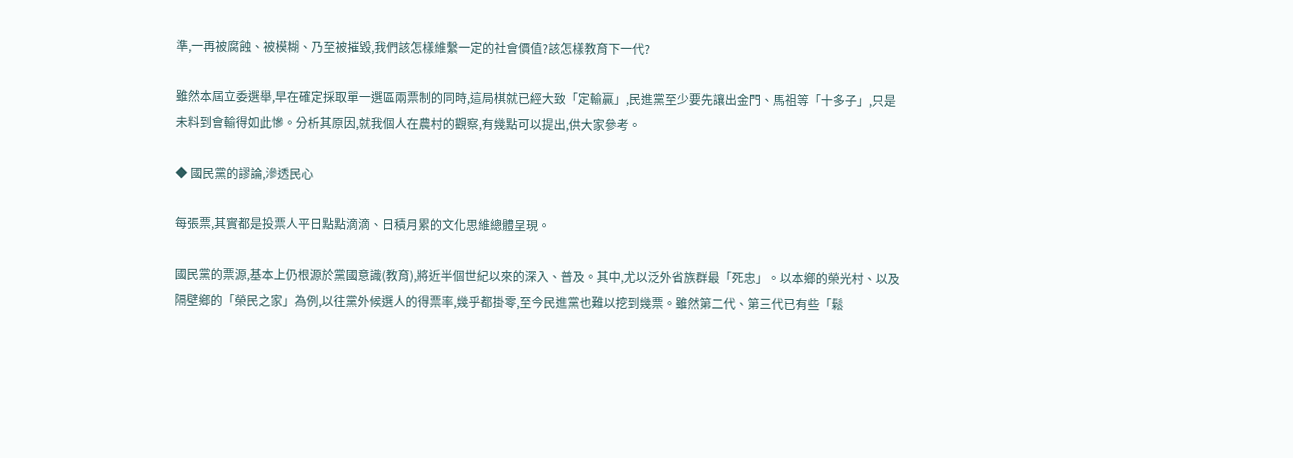準,一再被腐蝕、被模糊、乃至被摧毀,我們該怎樣維繫一定的社會價值?該怎樣教育下一代?

雖然本屆立委選舉,早在確定採取單一選區兩票制的同時,這局棋就已經大致「定輸贏」,民進黨至少要先讓出金門、馬祖等「十多子」,只是未料到會輸得如此慘。分析其原因,就我個人在農村的觀察,有幾點可以提出,供大家參考。

◆ 國民黨的謬論,滲透民心

每張票,其實都是投票人平日點點滴滴、日積月累的文化思維總體呈現。

國民黨的票源,基本上仍根源於黨國意識(教育),將近半個世紀以來的深入、普及。其中,尤以泛外省族群最「死忠」。以本鄉的榮光村、以及隔壁鄉的「榮民之家」為例,以往黨外候選人的得票率,幾乎都掛零,至今民進黨也難以挖到幾票。雖然第二代、第三代已有些「鬆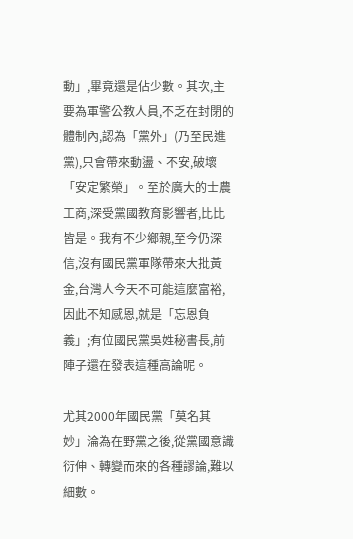動」,畢竟還是佔少數。其次,主要為軍警公教人員,不乏在封閉的體制內,認為「黨外」(乃至民進黨),只會帶來動盪、不安,破壞「安定繁榮」。至於廣大的士農工商,深受黨國教育影響者,比比皆是。我有不少鄉親,至今仍深信,沒有國民黨軍隊帶來大批黃金,台灣人今天不可能這麼富裕,因此不知感恩,就是「忘恩負義」;有位國民黨吳姓秘書長,前陣子還在發表這種高論呢。

尤其2000年國民黨「莫名其妙」淪為在野黨之後,從黨國意識衍伸、轉變而來的各種謬論,難以細數。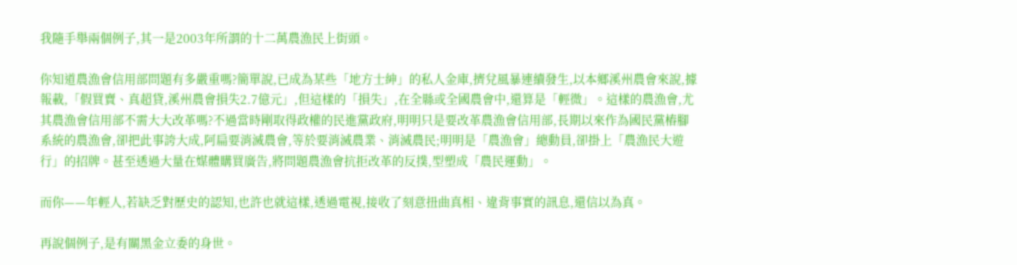我隨手舉兩個例子,其一是2003年所謂的十二萬農漁民上街頭。

你知道農漁會信用部問題有多嚴重嗎?簡單說,已成為某些「地方士紳」的私人金庫,擠兌風暴連續發生,以本鄉溪州農會來說,據報載,「假買賣、真超貸,溪州農會損失2.7億元」,但這樣的「損失」,在全縣或全國農會中,還算是「輕微」。這樣的農漁會,尤其農漁會信用部不需大大改革嗎?不過當時剛取得政權的民進黨政府,明明只是要改革農漁會信用部,長期以來作為國民黨樁腳系統的農漁會,卻把此事誇大成,阿扁要消滅農會,等於要消滅農業、消滅農民;明明是「農漁會」總動員,卻掛上「農漁民大遊行」的招牌。甚至透過大量在媒體購買廣告,將問題農漁會抗拒改革的反撲,型塑成「農民運動」。

而你——年輕人,若缺乏對歷史的認知,也許也就這樣,透過電視,接收了刻意扭曲真相、違背事實的訊息,還信以為真。

再說個例子,是有關黑金立委的身世。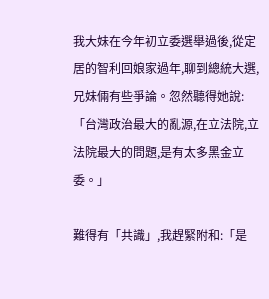我大妹在今年初立委選舉過後,從定居的智利回娘家過年,聊到總統大選,兄妹倆有些爭論。忽然聽得她說:「台灣政治最大的亂源,在立法院,立法院最大的問題,是有太多黑金立委。」

難得有「共識」,我趕緊附和:「是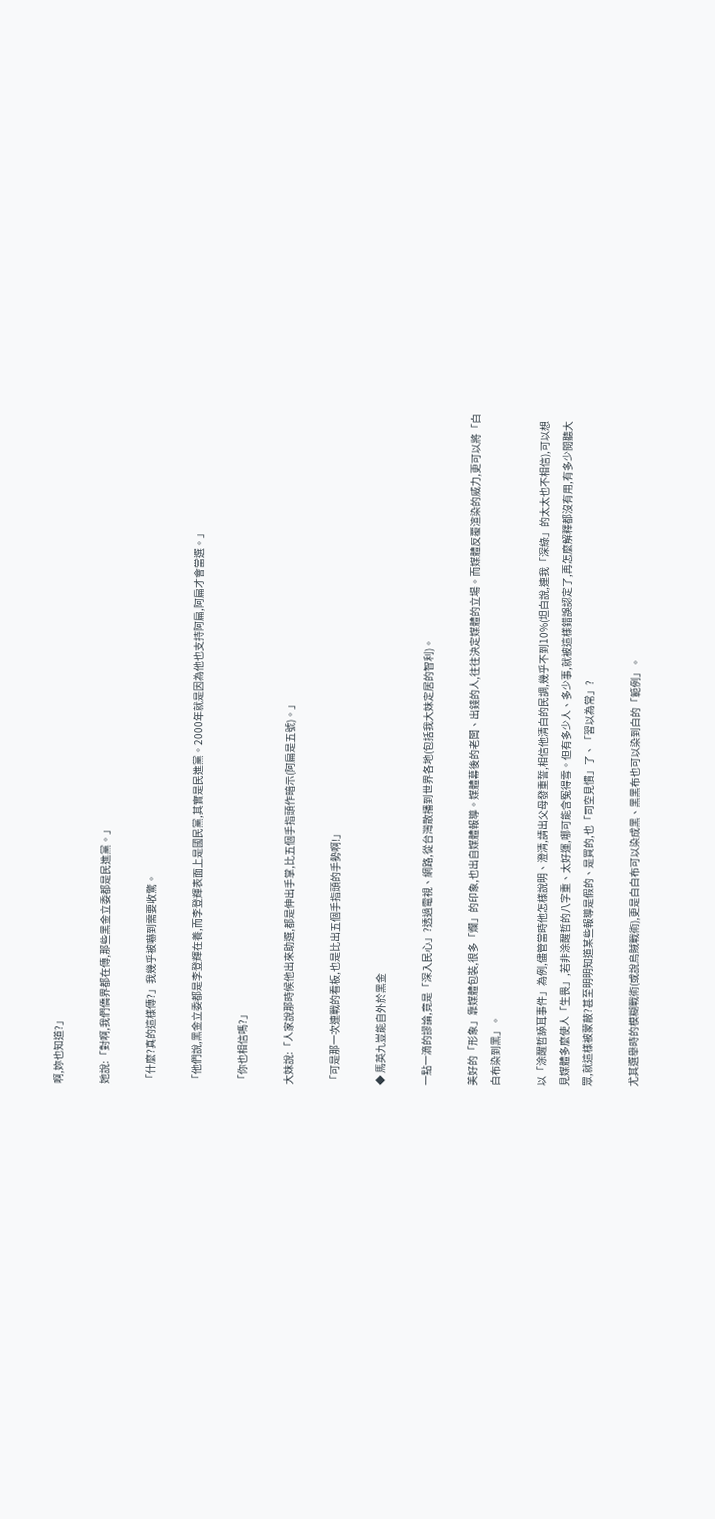啊,妳也知道?」

她說:「對啊,我們僑界都在傳,那些黑金立委都是民進黨。」

「什麼?真的這樣傳?」我幾乎被嚇到需要收驚。

「他們說,黑金立委都是李登輝在養,而李登輝表面上是國民黨,其實是民進黨。2000年就是因為他也支持阿扁,阿扁才會當選。」

「你也相信嗎?」

大妹說:「人家說那時候他出來助選,都是伸出手掌,比五個手指頭作暗示(阿扁是五號)。」

「可是那一次連戰的看板,也是比出五個手指頭的手勢啊!」

◆ 馬英九豈能自外於黑金

一點一滴的謬論,竟是「深入民心」?透過電視、網路,從台灣散播到世界各地(包括我大妹定居的智利)。

美好的「形象」靠媒體包裝,很多「爛」的印象,也出自媒體報導。媒體幕後的老闆、出錢的人,往往決定媒體的立場。而媒體反覆渲染的威力,更可以將「白白布染到黑」。

以「涂醒哲舔耳事件」為例,儘管當時他怎樣說明、澄清,請出父母發重誓,相信他清白的民調,幾乎不到10%(坦白說,連我「深綠」的太太也不相信),可以想見媒體多麼使人「生畏」,若非涂醒哲的八字重、太好運,哪可能含冤得雪。但有多少人、多少事,就被這樣錯誤認定了,再怎麼解釋都沒有用,有多少閱聽大眾,就這樣被蒙蔽?甚至明明知道某些報導是假的、是買的,也「司空見慣」了、「習以為常」?

尤其選舉時的模糊戰術(或說烏賊戰術),更是白白布可以染成黑、黑黑布也可以染到白的「範例」。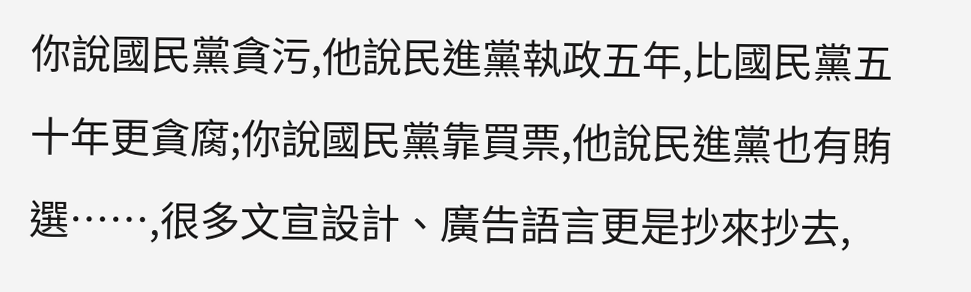你說國民黨貪污,他說民進黨執政五年,比國民黨五十年更貪腐;你說國民黨靠買票,他說民進黨也有賄選……,很多文宣設計、廣告語言更是抄來抄去,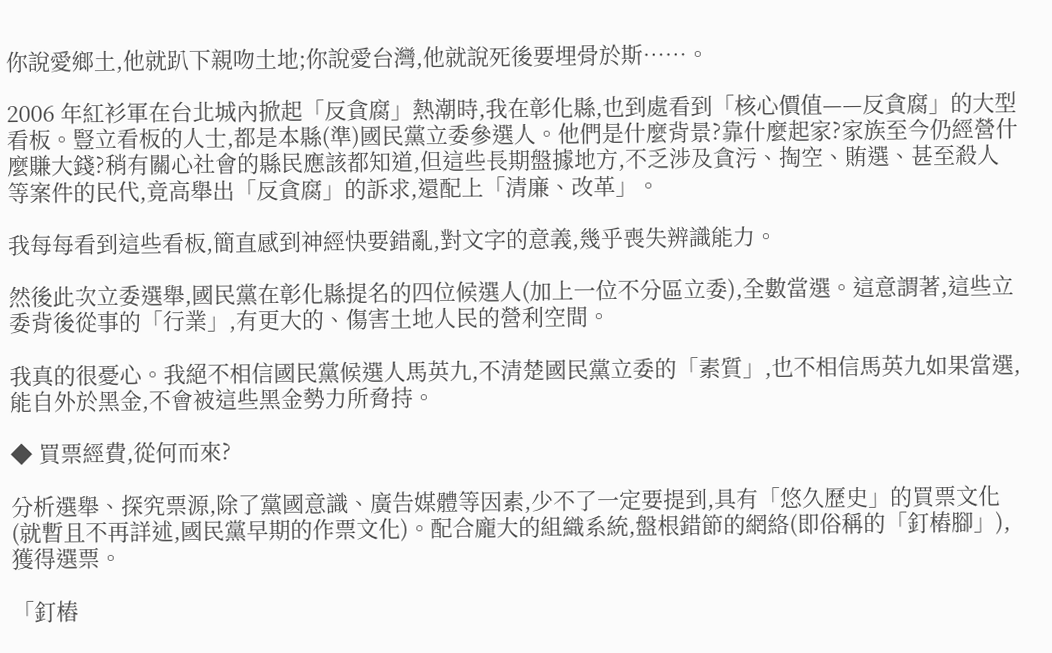你說愛鄉土,他就趴下親吻土地;你說愛台灣,他就說死後要埋骨於斯……。

2006 年紅衫軍在台北城內掀起「反貪腐」熱潮時,我在彰化縣,也到處看到「核心價值——反貪腐」的大型看板。豎立看板的人士,都是本縣(準)國民黨立委參選人。他們是什麼背景?靠什麼起家?家族至今仍經營什麼賺大錢?稍有關心社會的縣民應該都知道,但這些長期盤據地方,不乏涉及貪污、掏空、賄選、甚至殺人等案件的民代,竟高舉出「反貪腐」的訴求,還配上「清廉、改革」。

我每每看到這些看板,簡直感到神經快要錯亂,對文字的意義,幾乎喪失辨識能力。

然後此次立委選舉,國民黨在彰化縣提名的四位候選人(加上一位不分區立委),全數當選。這意謂著,這些立委背後從事的「行業」,有更大的、傷害土地人民的營利空間。

我真的很憂心。我絕不相信國民黨候選人馬英九,不清楚國民黨立委的「素質」,也不相信馬英九如果當選,能自外於黑金,不會被這些黑金勢力所脅持。

◆ 買票經費,從何而來?

分析選舉、探究票源,除了黨國意識、廣告媒體等因素,少不了一定要提到,具有「悠久歷史」的買票文化(就暫且不再詳述,國民黨早期的作票文化)。配合龐大的組織系統,盤根錯節的網絡(即俗稱的「釘樁腳」),獲得選票。

「釘樁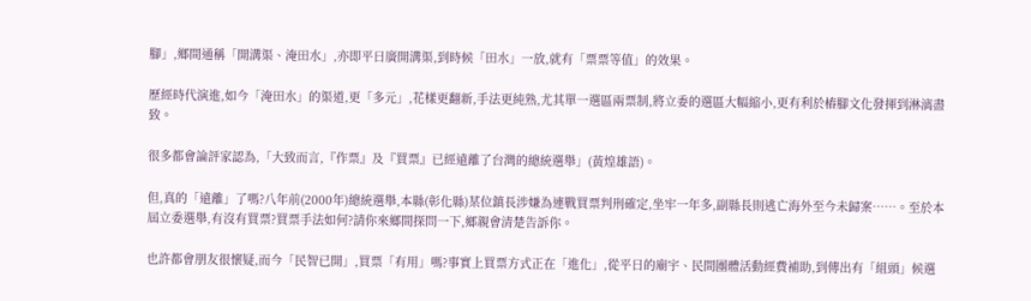腳」,鄉間通稱「開溝渠、淹田水」,亦即平日廣開溝渠,到時候「田水」一放,就有「票票等值」的效果。

歷經時代演進,如今「淹田水」的渠道,更「多元」,花樣更翻新,手法更純熟,尤其單一選區兩票制,將立委的選區大幅縮小,更有利於樁腳文化發揮到淋漓盡致。

很多都會論評家認為,「大致而言,『作票』及『買票』已經遠離了台灣的總統選舉」(黃煌雄語)。

但,真的「遠離」了嗎?八年前(2000年)總統選舉,本縣(彰化縣)某位鎮長涉嫌為連戰買票判刑確定,坐牢一年多,副縣長則逃亡海外至今未歸案……。至於本屆立委選舉,有沒有買票?買票手法如何?請你來鄉間探問一下,鄉親會清楚告訴你。

也許都會朋友很懷疑,而今「民智已開」,買票「有用」嗎?事實上買票方式正在「進化」,從平日的廟宇、民間團體活動經費補助,到傳出有「組頭」候選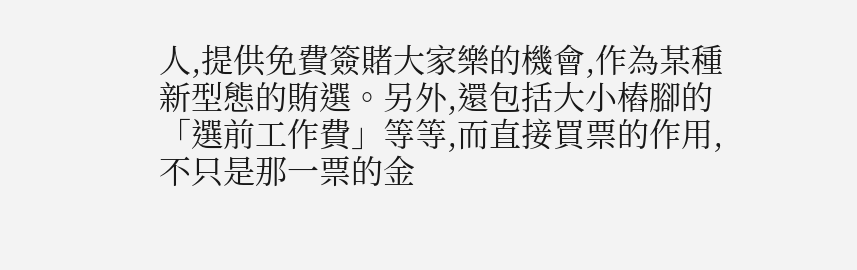人,提供免費簽賭大家樂的機會,作為某種新型態的賄選。另外,還包括大小樁腳的「選前工作費」等等,而直接買票的作用,不只是那一票的金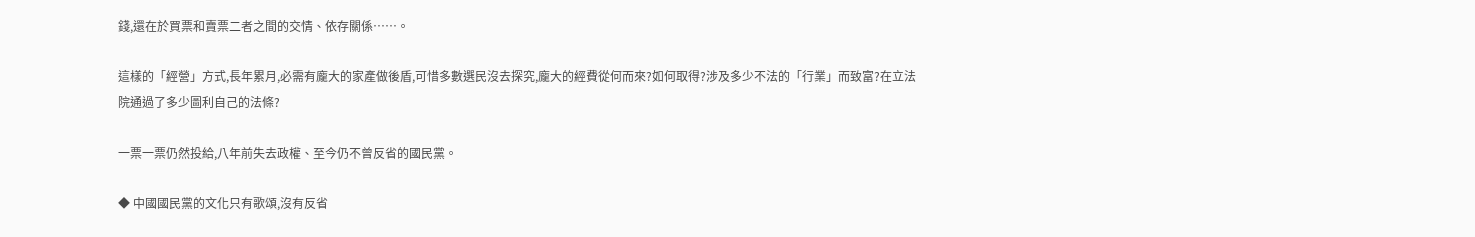錢,還在於買票和賣票二者之間的交情、依存關係……。

這樣的「經營」方式,長年累月,必需有龐大的家產做後盾,可惜多數選民沒去探究,龐大的經費從何而來?如何取得?涉及多少不法的「行業」而致富?在立法院通過了多少圖利自己的法條?

一票一票仍然投給,八年前失去政權、至今仍不曾反省的國民黨。

◆ 中國國民黨的文化只有歌頌,沒有反省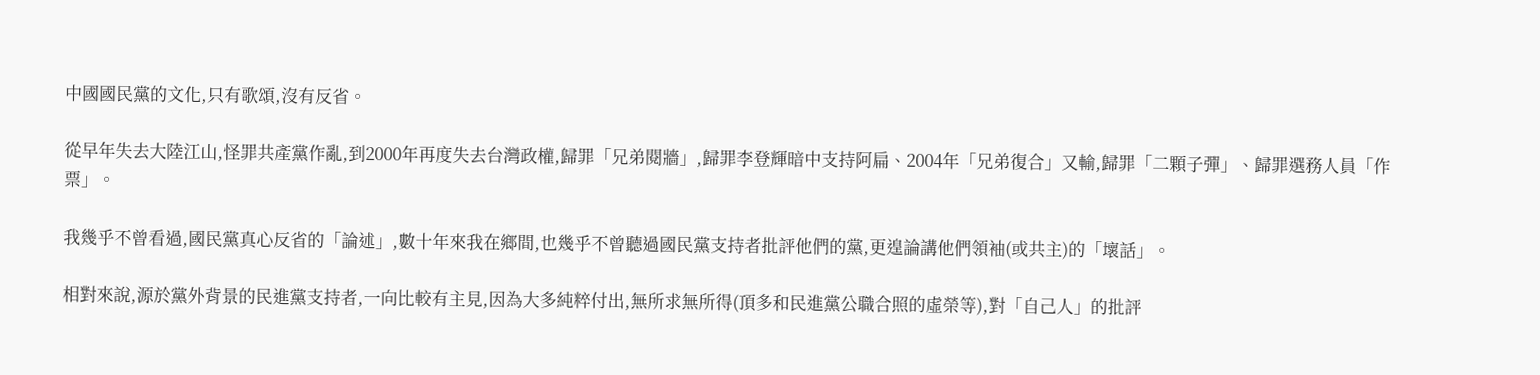中國國民黨的文化,只有歌頌,沒有反省。

從早年失去大陸江山,怪罪共產黨作亂,到2000年再度失去台灣政權,歸罪「兄弟閱牆」,歸罪李登輝暗中支持阿扁、2004年「兄弟復合」又輸,歸罪「二顆子彈」、歸罪選務人員「作票」。

我幾乎不曾看過,國民黨真心反省的「論述」,數十年來我在鄉間,也幾乎不曾聽過國民黨支持者批評他們的黨,更遑論講他們領袖(或共主)的「壞話」。

相對來說,源於黨外背景的民進黨支持者,一向比較有主見,因為大多純粹付出,無所求無所得(頂多和民進黨公職合照的虛榮等),對「自己人」的批評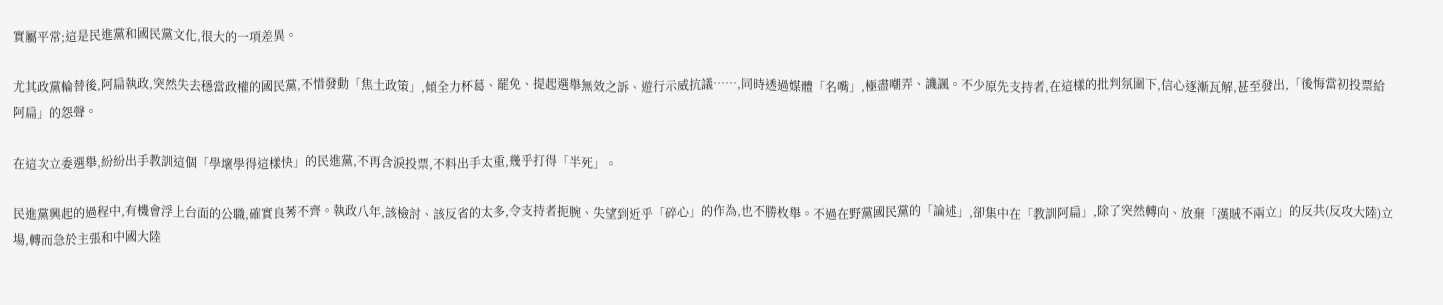實屬平常;這是民進黨和國民黨文化,很大的一項差異。

尤其政黨輪替後,阿扁執政,突然失去穩當政權的國民黨,不惜發動「焦土政策」,傾全力杯葛、罷免、提起選舉無效之訴、遊行示威抗議……,同時透過媒體「名嘴」,極盡嘲弄、譏諷。不少原先支持者,在這樣的批判氛圍下,信心逐漸瓦解,甚至發出,「後悔當初投票給阿扁」的怨聲。

在這次立委選舉,紛紛出手教訓這個「學壞學得這樣快」的民進黨,不再含淚投票,不料出手太重,幾乎打得「半死」。

民進黨興起的過程中,有機會浮上台面的公職,確實良莠不齊。執政八年,該檢討、該反省的太多,令支持者扼腕、失望到近乎「碎心」的作為,也不勝枚舉。不過在野黨國民黨的「論述」,卻集中在「教訓阿扁」,除了突然轉向、放棄「漢賊不兩立」的反共(反攻大陸)立場,轉而急於主張和中國大陸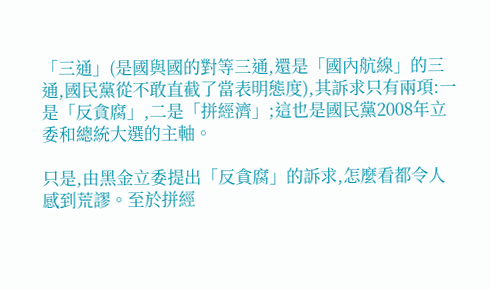「三通」(是國與國的對等三通,還是「國內航線」的三通,國民黨從不敢直截了當表明態度),其訴求只有兩項:一是「反貪腐」,二是「拼經濟」;這也是國民黨2008年立委和總統大選的主軸。

只是,由黑金立委提出「反貪腐」的訴求,怎麼看都令人感到荒謬。至於拼經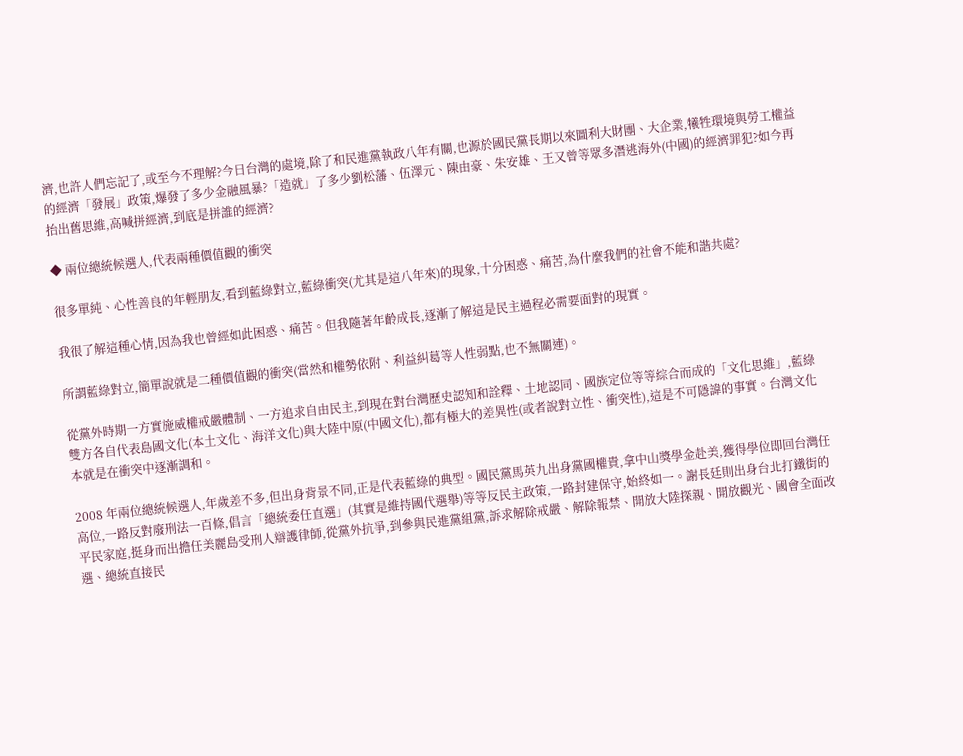濟,也許人們忘記了,或至今不理解?今日台灣的處境,除了和民進黨執政八年有關,也源於國民黨長期以來圖利大財團、大企業,犧牲環境與勞工權益的經濟「發展」政策,爆發了多少金融風暴?「造就」了多少劉松藩、伍澤元、陳由豪、朱安雄、王又曾等眾多潛逃海外(中國)的經濟罪犯?如今再抬出舊思維,高喊拼經濟,到底是拼誰的經濟?

◆ 兩位總統候選人,代表兩種價值觀的衝突

很多單純、心性善良的年輕朋友,看到藍綠對立,藍綠衝突(尤其是這八年來)的現象,十分困惑、痛苦,為什麼我們的社會不能和諧共處?

我很了解這種心情,因為我也曾經如此困惑、痛苦。但我隨著年齡成長,逐漸了解這是民主過程必需要面對的現實。

所謂藍綠對立,簡單說就是二種價值觀的衝突(當然和權勢依附、利益糾葛等人性弱點,也不無關連)。

從黨外時期一方實施威權戒嚴體制、一方追求自由民主,到現在對台灣歷史認知和詮釋、土地認同、國族定位等等綜合而成的「文化思維」,藍綠雙方各自代表島國文化(本土文化、海洋文化)與大陸中原(中國文化),都有極大的差異性(或者說對立性、衝突性),這是不可隱諱的事實。台灣文化本就是在衝突中逐漸調和。

2008 年兩位總統候選人,年歲差不多,但出身背景不同,正是代表藍綠的典型。國民黨馬英九出身黨國權貴,拿中山獎學金赴美,獲得學位即回台灣任高位,一路反對廢刑法一百條,倡言「總統委任直選」(其實是維持國代選舉)等等反民主政策,一路封建保守,始終如一。謝長廷則出身台北打鐵街的平民家庭,挺身而出擔任美麗島受刑人辯護律師,從黨外抗爭,到參與民進黨組黨,訴求解除戒嚴、解除報禁、開放大陸探親、開放觀光、國會全面改選、總統直接民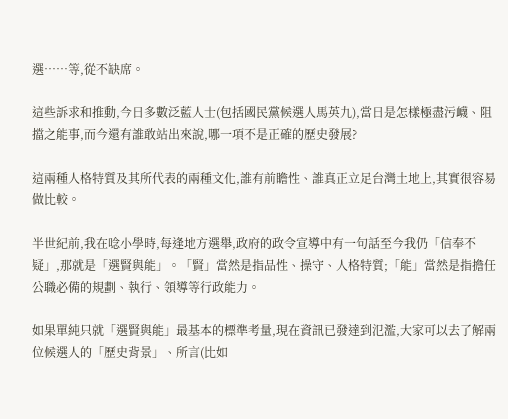選……等,從不缺席。

這些訴求和推動,今日多數泛藍人士(包括國民黨候選人馬英九),當日是怎樣極盡污衊、阻擋之能事,而今還有誰敢站出來說,哪一項不是正確的歷史發展?

這兩種人格特質及其所代表的兩種文化,誰有前瞻性、誰真正立足台灣土地上,其實很容易做比較。

半世紀前,我在唸小學時,每逢地方選舉,政府的政令宣導中有一句話至今我仍「信奉不疑」,那就是「選賢與能」。「賢」當然是指品性、操守、人格特質;「能」當然是指擔任公職必備的規劃、執行、領導等行政能力。

如果單純只就「選賢與能」最基本的標準考量,現在資訊已發達到氾濫,大家可以去了解兩位候選人的「歷史背景」、所言(比如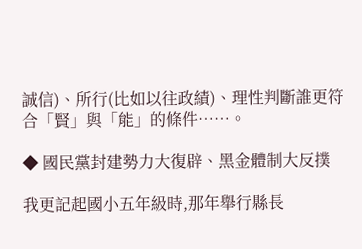誠信)、所行(比如以往政績)、理性判斷誰更符合「賢」與「能」的條件……。

◆ 國民黨封建勢力大復辟、黑金體制大反撲

我更記起國小五年級時,那年舉行縣長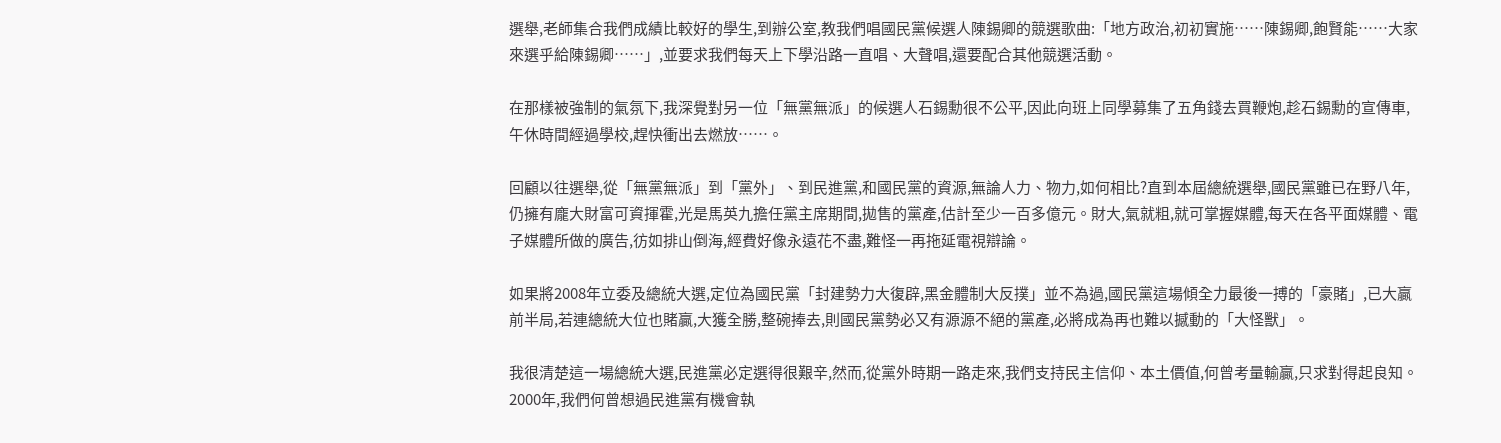選舉,老師集合我們成績比較好的學生,到辦公室,教我們唱國民黨候選人陳錫卿的競選歌曲:「地方政治,初初實施……陳錫卿,飽賢能……大家來選乎給陳錫卿……」,並要求我們每天上下學沿路一直唱、大聲唱,還要配合其他競選活動。

在那樣被強制的氣氛下,我深覺對另一位「無黨無派」的候選人石錫勳很不公平,因此向班上同學募集了五角錢去買鞭炮,趁石錫勳的宣傳車,午休時間經過學校,趕快衝出去燃放……。

回顧以往選舉,從「無黨無派」到「黨外」、到民進黨,和國民黨的資源,無論人力、物力,如何相比?直到本屆總統選舉,國民黨雖已在野八年,仍擁有龐大財富可資揮霍,光是馬英九擔任黨主席期間,拋售的黨產,估計至少一百多億元。財大,氣就粗,就可掌握媒體,每天在各平面媒體、電子媒體所做的廣告,彷如排山倒海,經費好像永遠花不盡,難怪一再拖延電視辯論。

如果將2008年立委及總統大選,定位為國民黨「封建勢力大復辟,黑金體制大反撲」並不為過,國民黨這場傾全力最後一搏的「豪賭」,已大贏前半局,若連總統大位也賭贏,大獲全勝,整碗捧去,則國民黨勢必又有源源不絕的黨產,必將成為再也難以撼動的「大怪獸」。

我很清楚這一場總統大選,民進黨必定選得很艱辛,然而,從黨外時期一路走來,我們支持民主信仰、本土價值,何曾考量輸贏,只求對得起良知。2000年,我們何曾想過民進黨有機會執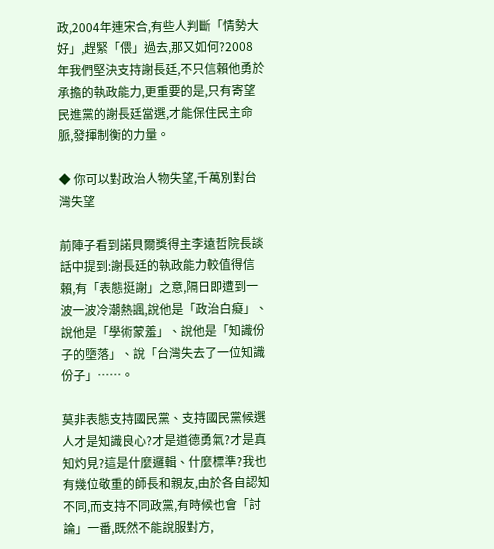政,2004年連宋合,有些人判斷「情勢大好」,趕緊「偎」過去,那又如何?2008年我們堅決支持謝長廷,不只信賴他勇於承擔的執政能力,更重要的是,只有寄望民進黨的謝長廷當選,才能保住民主命脈,發揮制衡的力量。

◆ 你可以對政治人物失望,千萬別對台灣失望

前陣子看到諾貝爾獎得主李遠哲院長談話中提到:謝長廷的執政能力較值得信賴,有「表態挺謝」之意,隔日即遭到一波一波冷潮熱諷,說他是「政治白癡」、說他是「學術蒙羞」、說他是「知識份子的墮落」、說「台灣失去了一位知識份子」……。

莫非表態支持國民黨、支持國民黨候選人才是知識良心?才是道德勇氣?才是真知灼見?這是什麼邏輯、什麼標準?我也有幾位敬重的師長和親友,由於各自認知不同,而支持不同政黨,有時候也會「討論」一番,既然不能說服對方,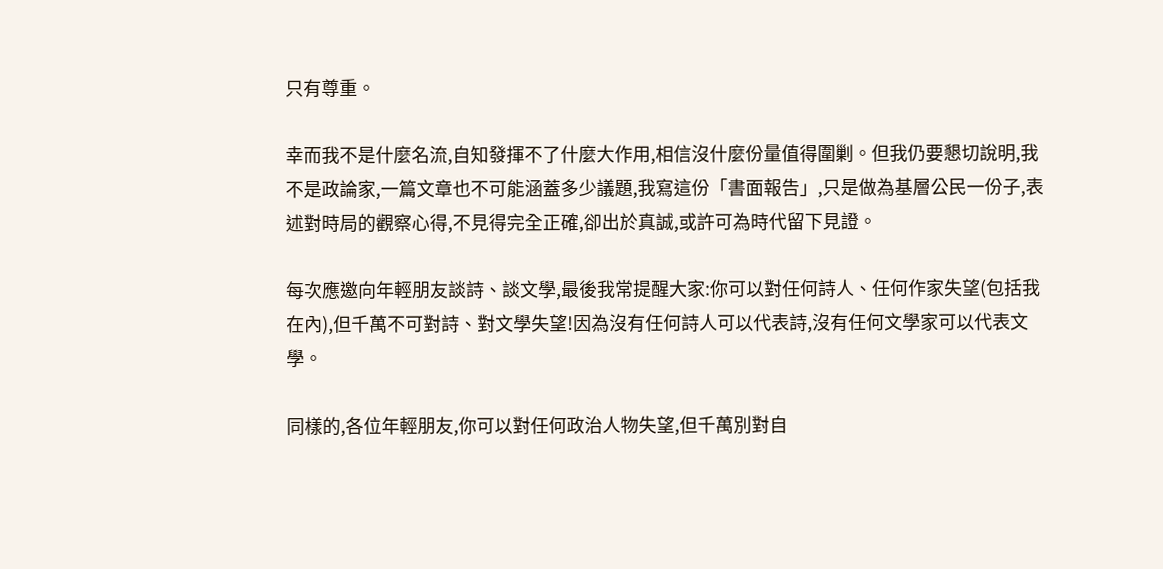只有尊重。

幸而我不是什麼名流,自知發揮不了什麼大作用,相信沒什麼份量值得圍剿。但我仍要懇切說明,我不是政論家,一篇文章也不可能涵蓋多少議題,我寫這份「書面報告」,只是做為基層公民一份子,表述對時局的觀察心得,不見得完全正確,卻出於真誠,或許可為時代留下見證。

每次應邀向年輕朋友談詩、談文學,最後我常提醒大家:你可以對任何詩人、任何作家失望(包括我在內),但千萬不可對詩、對文學失望!因為沒有任何詩人可以代表詩,沒有任何文學家可以代表文學。

同樣的,各位年輕朋友,你可以對任何政治人物失望,但千萬別對自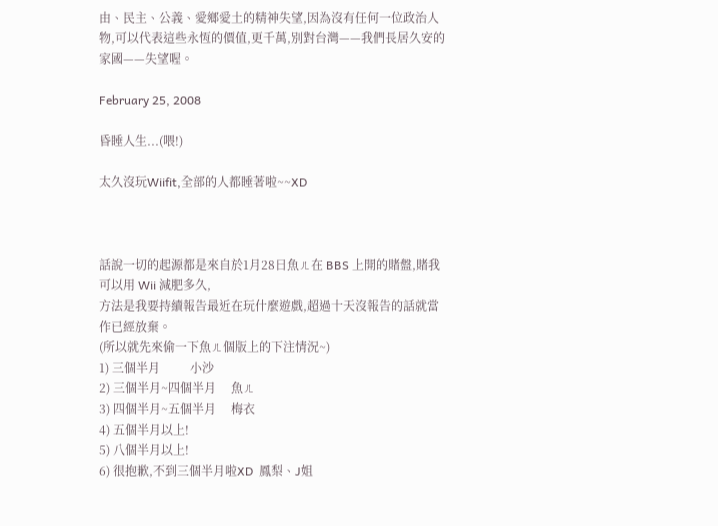由、民主、公義、愛鄉愛土的精神失望,因為沒有任何一位政治人物,可以代表這些永恆的價值,更千萬,別對台灣——我們長居久安的家國——失望喔。

February 25, 2008

昏睡人生...(喂!)

太久沒玩Wiifit,全部的人都睡著啦~~XD



話說一切的起源都是來自於1月28日魚ㄦ在 BBS 上開的賭盤,賭我可以用 Wii 減肥多久,
方法是我要持續報告最近在玩什麼遊戲,超過十天沒報告的話就當作已經放棄。
(所以就先來偷一下魚ㄦ個版上的下注情況~)
1) 三個半月          小沙
2) 三個半月~四個半月     魚ㄦ
3) 四個半月~五個半月     梅衣
4) 五個半月以上!
5) 八個半月以上!
6) 很抱歉,不到三個半月啦XD  鳳梨、J姐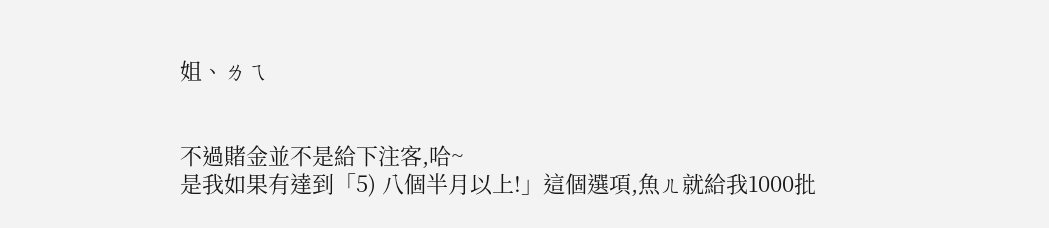姐、ㄌㄟ


不過賭金並不是給下注客,哈~
是我如果有達到「5) 八個半月以上!」這個選項,魚ㄦ就給我1000批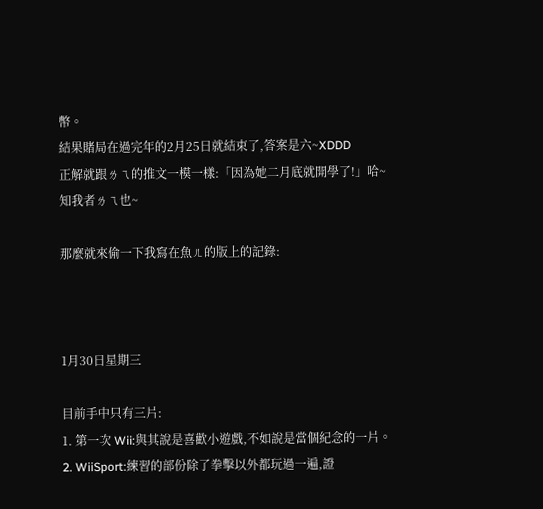幣。
結果賭局在過完年的2月25日就結束了,答案是六~XDDD
正解就跟ㄌㄟ的推文一模一樣:「因為她二月底就開學了!」哈~知我者ㄌㄟ也~

那麼就來偷一下我寫在魚ㄦ的版上的記錄:



1月30日星期三

目前手中只有三片:
1. 第一次 Wii:與其說是喜歡小遊戲,不如說是當個紀念的一片。
2. WiiSport:練習的部份除了拳擊以外都玩過一遍,證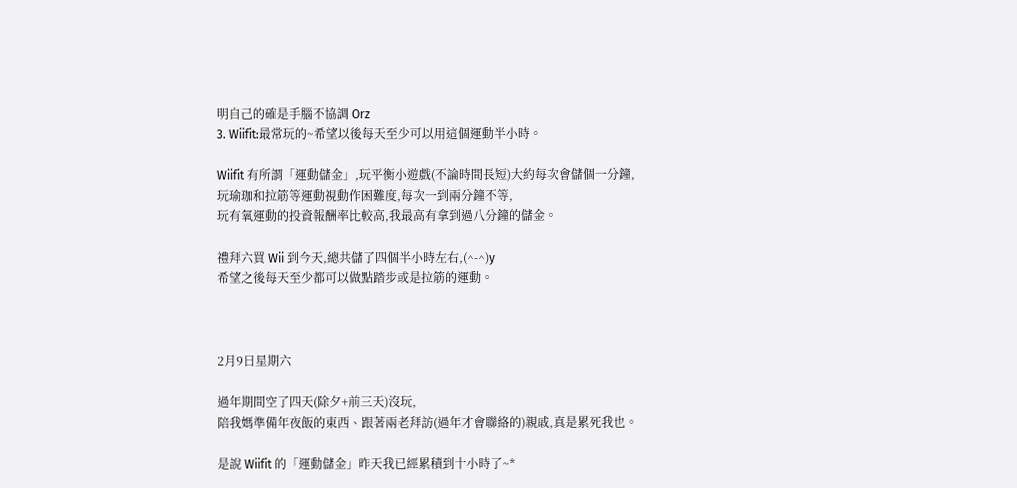明自己的確是手腦不協調 Orz
3. Wiifit:最常玩的~希望以後每天至少可以用這個運動半小時。

Wiifit 有所謂「運動儲金」,玩平衡小遊戲(不論時間長短)大約每次會儲個一分鐘,
玩瑜珈和拉筋等運動視動作困難度,每次一到兩分鐘不等,
玩有氧運動的投資報酬率比較高,我最高有拿到過八分鐘的儲金。

禮拜六買 Wii 到今天,總共儲了四個半小時左右,(^-^)y
希望之後每天至少都可以做點踏步或是拉筋的運動。



2月9日星期六

過年期間空了四天(除夕+前三天)沒玩,
陪我媽準備年夜飯的東西、跟著兩老拜訪(過年才會聯絡的)親戚,真是累死我也。

是說 Wiifit 的「運動儲金」昨天我已經累積到十小時了~*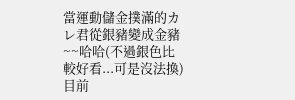當運動儲金撲滿的カレ君從銀豬變成金豬~~哈哈(不過銀色比較好看...可是沒法換)
目前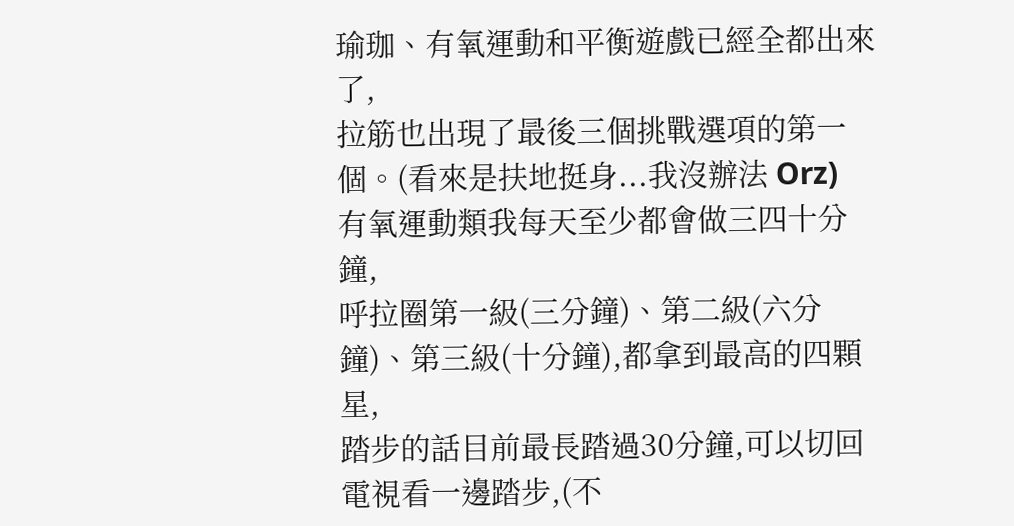瑜珈、有氧運動和平衡遊戲已經全都出來了,
拉筋也出現了最後三個挑戰選項的第一個。(看來是扶地挺身...我沒辦法 Orz)
有氧運動類我每天至少都會做三四十分鐘,
呼拉圈第一級(三分鐘)、第二級(六分鐘)、第三級(十分鐘),都拿到最高的四顆星,
踏步的話目前最長踏過30分鐘,可以切回電視看一邊踏步,(不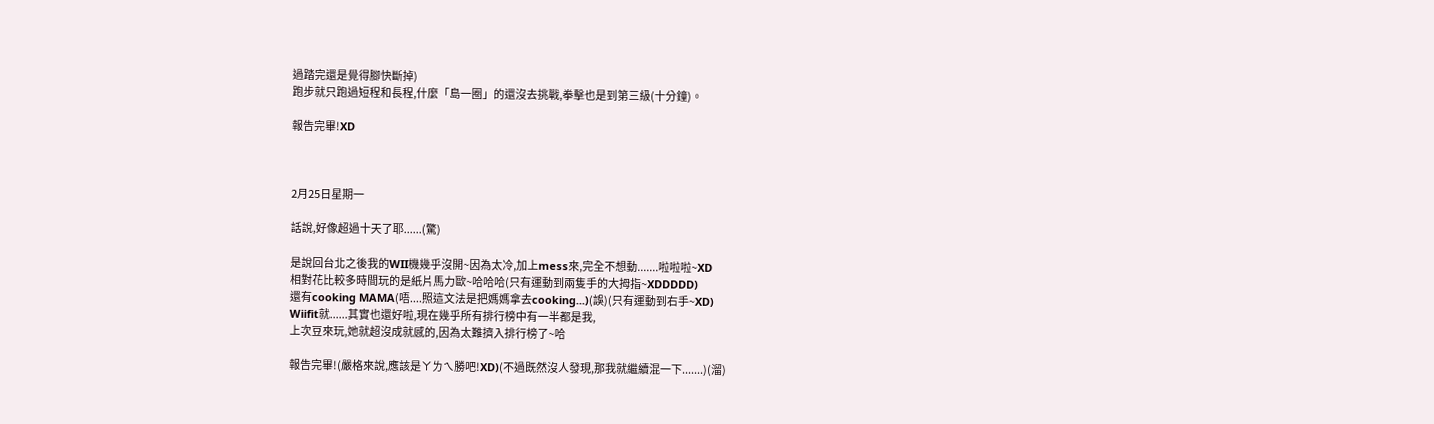過踏完還是覺得腳快斷掉)
跑步就只跑過短程和長程,什麼「島一圈」的還沒去挑戰,拳擊也是到第三級(十分鐘)。

報告完畢!XD



2月25日星期一

話說,好像超過十天了耶......(驚)

是說回台北之後我的WII機幾乎沒開~因為太冷,加上mess來,完全不想動.......啦啦啦~XD
相對花比較多時間玩的是紙片馬力歐~哈哈哈(只有運動到兩隻手的大拇指~XDDDDD)
還有cooking MAMA(唔....照這文法是把媽媽拿去cooking...)(誤)(只有運動到右手~XD)
Wiifit就......其實也還好啦,現在幾乎所有排行榜中有一半都是我,
上次豆來玩,她就超沒成就感的,因為太難擠入排行榜了~哈

報告完畢!(嚴格來說,應該是ㄚㄌㄟ勝吧!XD)(不過既然沒人發現,那我就繼續混一下.......)(溜)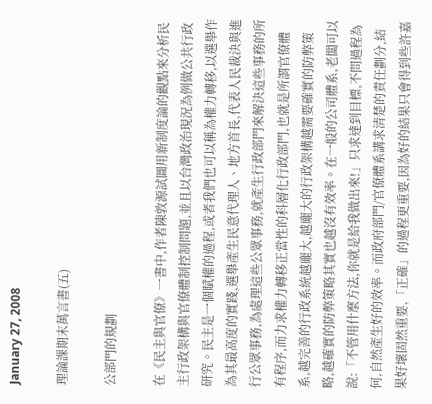January 27, 2008

理論課期末萬言書(五)

公部門的規劃

在《民主與官僚》一書中,作者陳敦源試圖用新制度論的觀點來分析民主行政架構與官僚體制控制問題,並且以台灣政治現況為例做公共行政研究。民主是一個賦權的過程,或者我們也可以稱為權力轉移,以選舉作為其最高度的實踐,選舉產生民意代理人、地方首長,代表人民裁決與進行公眾事務,為處理這些公眾事務,就產生行政部門來解決這些事務的所有程序,而力求權力轉移正當性的科層化行政部門,也就是所謂官僚體系,越完善的行政系統越龐大,越龐大的行政架構越需要確實的防弊策略,越確實的防弊策略其實也越沒有效率。在一般的公司體系,老闆可以說:「不管用什麼方法,你就是給我做出來!」只求達到目標,不問過程為何,自然產生好的效率。而政府部門/官僚體系講求清楚的責任劃分,結果好壞固然重要,「正確」的過程更重要,因為好的結果只會得到些許嘉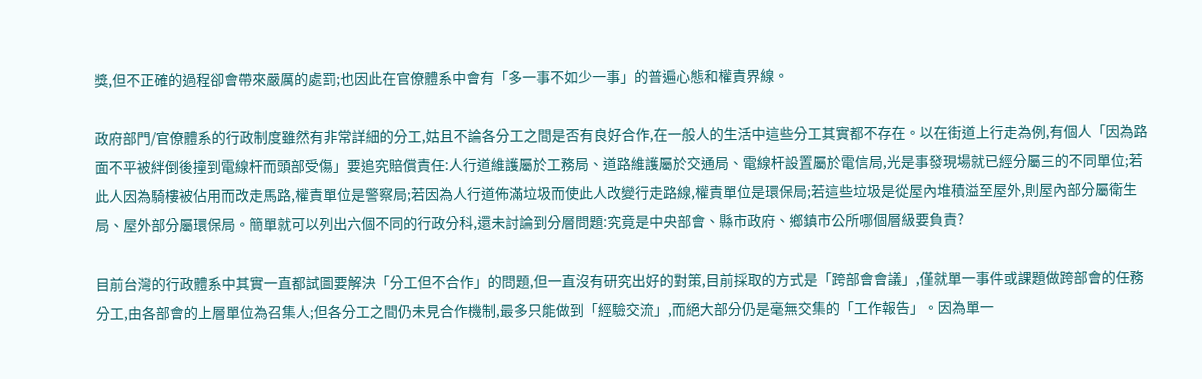獎,但不正確的過程卻會帶來嚴厲的處罰;也因此在官僚體系中會有「多一事不如少一事」的普遍心態和權責界線。

政府部門/官僚體系的行政制度雖然有非常詳細的分工,姑且不論各分工之間是否有良好合作,在一般人的生活中這些分工其實都不存在。以在街道上行走為例,有個人「因為路面不平被絆倒後撞到電線杆而頭部受傷」要追究賠償責任:人行道維護屬於工務局、道路維護屬於交通局、電線杆設置屬於電信局,光是事發現場就已經分屬三的不同單位;若此人因為騎樓被佔用而改走馬路,權責單位是警察局;若因為人行道佈滿垃圾而使此人改變行走路線,權責單位是環保局;若這些垃圾是從屋內堆積溢至屋外,則屋內部分屬衛生局、屋外部分屬環保局。簡單就可以列出六個不同的行政分科,還未討論到分層問題:究竟是中央部會、縣市政府、鄉鎮市公所哪個層級要負責?

目前台灣的行政體系中其實一直都試圖要解決「分工但不合作」的問題,但一直沒有研究出好的對策,目前採取的方式是「跨部會會議」,僅就單一事件或課題做跨部會的任務分工,由各部會的上層單位為召集人;但各分工之間仍未見合作機制,最多只能做到「經驗交流」,而絕大部分仍是毫無交集的「工作報告」。因為單一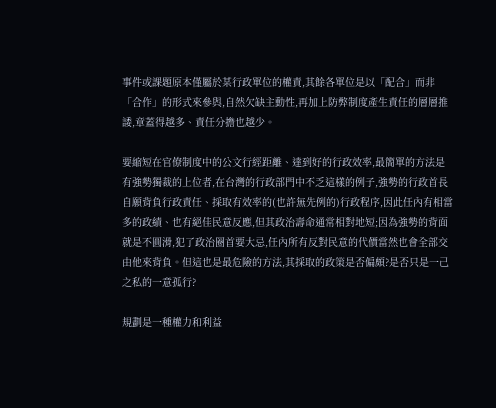事件或課題原本僅屬於某行政單位的權責,其餘各單位是以「配合」而非「合作」的形式來參與,自然欠缺主動性,再加上防弊制度產生責任的層層推諉,章蓋得越多、責任分擔也越少。

要縮短在官僚制度中的公文行經距離、達到好的行政效率,最簡單的方法是有強勢獨裁的上位者,在台灣的行政部門中不乏這樣的例子,強勢的行政首長自願背負行政責任、採取有效率的(也許無先例的)行政程序,因此任內有相當多的政績、也有絕佳民意反應,但其政治壽命通常相對地短;因為強勢的背面就是不圓滑,犯了政治圈首要大忌,任內所有反對民意的代價當然也會全部交由他來背負。但這也是最危險的方法,其採取的政策是否偏頗?是否只是一己之私的一意孤行?

規劃是一種權力和利益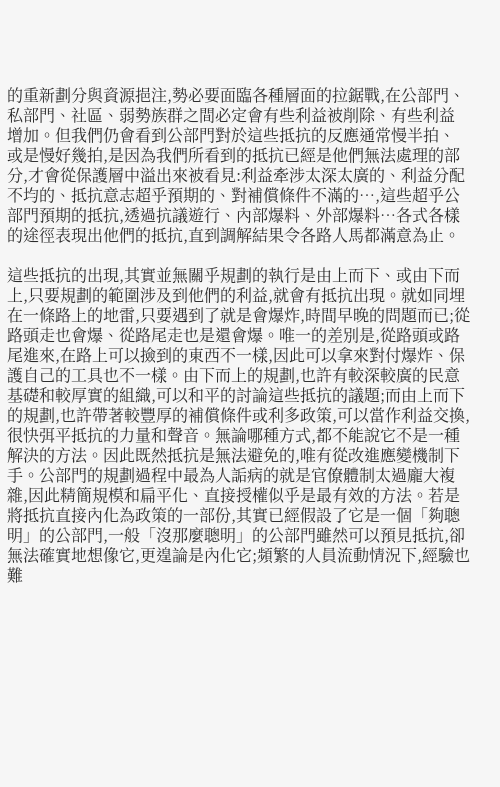的重新劃分與資源挹注,勢必要面臨各種層面的拉鋸戰,在公部門、私部門、社區、弱勢族群之間必定會有些利益被削除、有些利益增加。但我們仍會看到公部門對於這些抵抗的反應通常慢半拍、或是慢好幾拍,是因為我們所看到的抵抗已經是他們無法處理的部分,才會從保護層中溢出來被看見:利益牽涉太深太廣的、利益分配不均的、抵抗意志超乎預期的、對補償條件不滿的…,這些超乎公部門預期的抵抗,透過抗議遊行、內部爆料、外部爆料…各式各樣的途徑表現出他們的抵抗,直到調解結果令各路人馬都滿意為止。

這些抵抗的出現,其實並無關乎規劃的執行是由上而下、或由下而上,只要規劃的範圍涉及到他們的利益,就會有抵抗出現。就如同埋在一條路上的地雷,只要遇到了就是會爆炸,時間早晚的問題而已;從路頭走也會爆、從路尾走也是還會爆。唯一的差別是,從路頭或路尾進來,在路上可以撿到的東西不一樣,因此可以拿來對付爆炸、保護自己的工具也不一樣。由下而上的規劃,也許有較深較廣的民意基礎和較厚實的組織,可以和平的討論這些抵抗的議題;而由上而下的規劃,也許帶著較豐厚的補償條件或利多政策,可以當作利益交換,很快弭平抵抗的力量和聲音。無論哪種方式,都不能說它不是一種解決的方法。因此既然抵抗是無法避免的,唯有從改進應變機制下手。公部門的規劃過程中最為人詬病的就是官僚體制太過龐大複雜,因此精簡規模和扁平化、直接授權似乎是最有效的方法。若是將抵抗直接內化為政策的一部份,其實已經假設了它是一個「夠聰明」的公部門,一般「沒那麼聰明」的公部門雖然可以預見抵抗,卻無法確實地想像它,更遑論是內化它;頻繁的人員流動情況下,經驗也難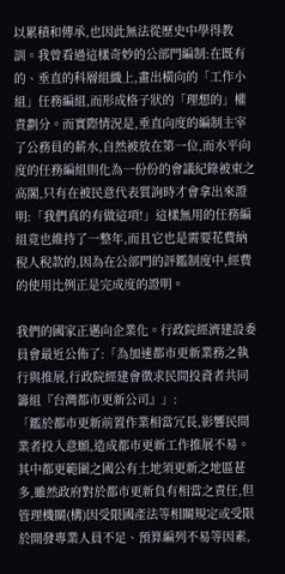以累積和傳承,也因此無法從歷史中學得教訓。我曾看過這樣奇妙的公部門編制:在既有的、垂直的科層組織上,畫出橫向的「工作小組」任務編組,而形成格子狀的「理想的」權責劃分。而實際情況是,垂直向度的編制主宰了公務員的薪水,自然被放在第一位,而水平向度的任務編組則化為一份份的會議紀錄被束之高閣,只有在被民意代表質詢時才會拿出來證明:「我們真的有做這項!」這樣無用的任務編組竟也維持了一整年,而且它也是需要花費納稅人稅款的,因為在公部門的評鑑制度中,經費的使用比例正是完成度的證明。

我們的國家正邁向企業化。行政院經濟建設委員會最近公佈了:「為加速都市更新業務之執行與推展,行政院經建會徵求民間投資者共同籌組『台灣都市更新公司』」:
「鑑於都市更新前置作業相當冗長,影響民間業者投入意願,造成都市更新工作推展不易。其中都更範圍之國公有土地須更新之地區甚多,雖然政府對於都市更新負有相當之責任,但管理機關(構)因受限國產法等相關規定或受限於開發專業人員不足、預算編列不易等因素,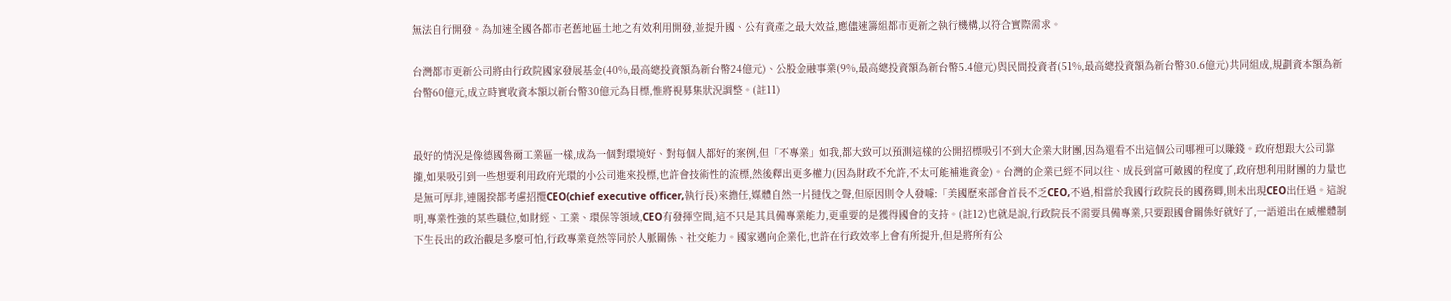無法自行開發。為加速全國各都市老舊地區土地之有效利用開發,並提升國、公有資產之最大效益,應儘速籌組都市更新之執行機構,以符合實際需求。

台灣都市更新公司將由行政院國家發展基金(40%,最高總投資額為新台幣24億元)、公股金融事業(9%,最高總投資額為新台幣5.4億元)與民間投資者(51%,最高總投資額為新台幣30.6億元)共同組成,規劃資本額為新台幣60億元,成立時實收資本額以新台幣30億元為目標,惟將視募集狀況調整。(註11)


最好的情況是像德國魯爾工業區一樣,成為一個對環境好、對每個人都好的案例,但「不專業」如我,都大致可以預測這樣的公開招標吸引不到大企業大財團,因為還看不出這個公司哪裡可以賺錢。政府想跟大公司靠攏,如果吸引到一些想要利用政府光環的小公司進來投標,也許會技術性的流標,然後釋出更多權力(因為財政不允許,不太可能補進資金)。台灣的企業已經不同以往、成長到富可敵國的程度了,政府想利用財團的力量也是無可厚非,連閣揆都考慮招攬CEO(chief executive officer,執行長)來擔任,媒體自然一片撻伐之聲,但原因則令人發噱:「美國歷來部會首長不乏CEO,不過,相當於我國行政院長的國務卿,則未出現CEO出任過。這說明,專業性強的某些職位,如財經、工業、環保等領域,CEO有發揮空間,這不只是其具備專業能力,更重要的是獲得國會的支持。(註12)也就是說,行政院長不需要具備專業,只要跟國會關係好就好了,一語道出在威權體制下生長出的政治觀是多麼可怕,行政專業竟然等同於人脈關係、社交能力。國家邁向企業化,也許在行政效率上會有所提升,但是將所有公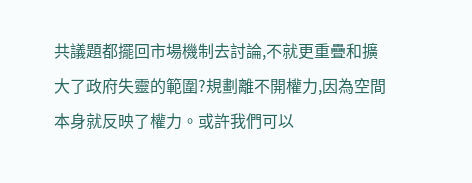共議題都擺回市場機制去討論,不就更重疊和擴大了政府失靈的範圍?規劃離不開權力,因為空間本身就反映了權力。或許我們可以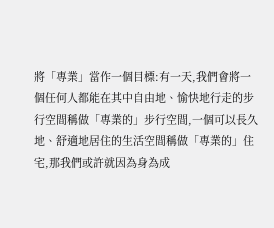將「專業」當作一個目標:有一天,我們會將一個任何人都能在其中自由地、愉快地行走的步行空間稱做「專業的」步行空間,一個可以長久地、舒適地居住的生活空間稱做「專業的」住宅,那我們或許就因為身為成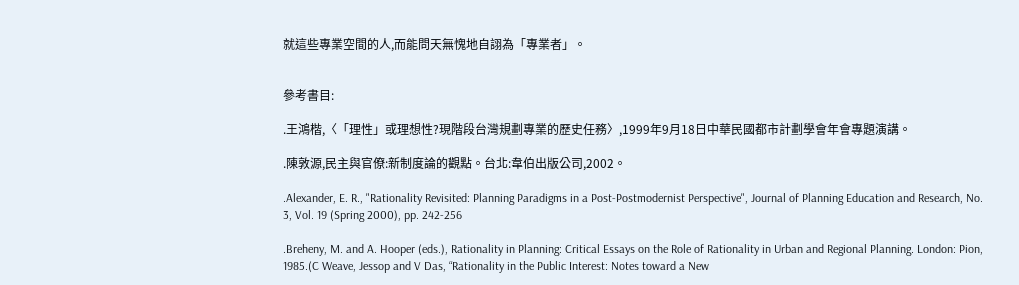就這些專業空間的人,而能問天無愧地自詡為「專業者」。


參考書目:

.王鴻楷,〈「理性」或理想性?現階段台灣規劃專業的歷史任務〉,1999年9月18日中華民國都市計劃學會年會專題演講。

.陳敦源,民主與官僚:新制度論的觀點。台北:韋伯出版公司,2002。

.Alexander, E. R., "Rationality Revisited: Planning Paradigms in a Post-Postmodernist Perspective", Journal of Planning Education and Research, No. 3, Vol. 19 (Spring 2000), pp. 242-256

.Breheny, M. and A. Hooper (eds.), Rationality in Planning: Critical Essays on the Role of Rationality in Urban and Regional Planning. London: Pion, 1985.(C Weave, Jessop and V Das, “Rationality in the Public Interest: Notes toward a New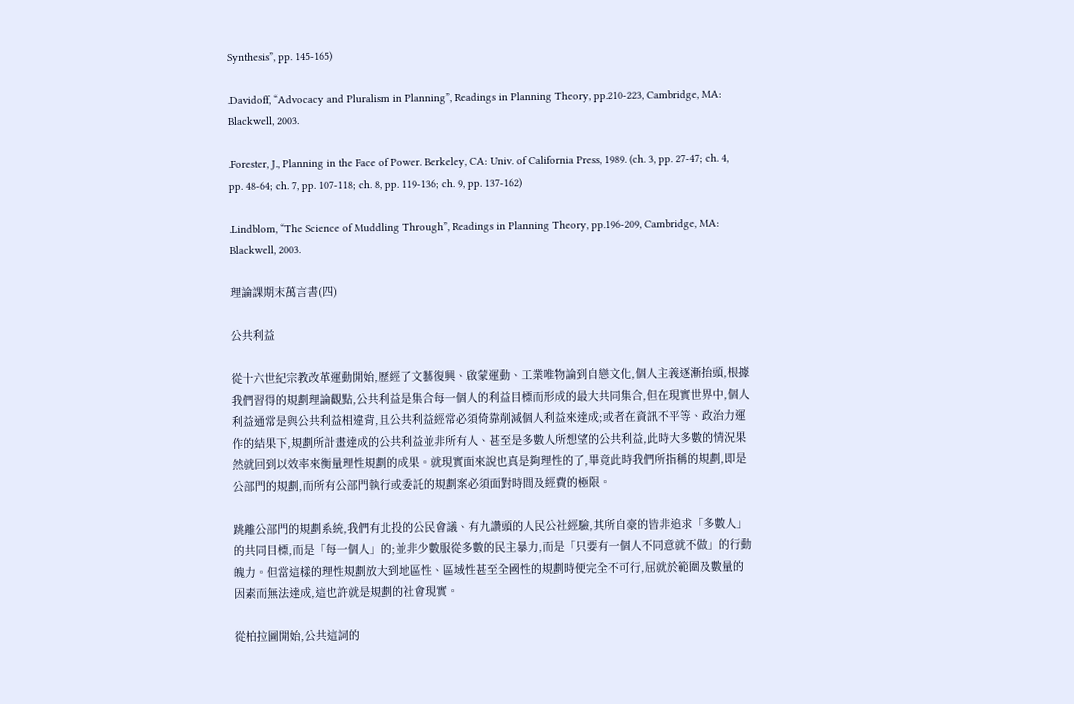Synthesis”, pp. 145-165)

.Davidoff, “Advocacy and Pluralism in Planning”, Readings in Planning Theory, pp.210-223, Cambridge, MA: Blackwell, 2003.

.Forester, J., Planning in the Face of Power. Berkeley, CA: Univ. of California Press, 1989. (ch. 3, pp. 27-47; ch. 4, pp. 48-64; ch. 7, pp. 107-118; ch. 8, pp. 119-136; ch. 9, pp. 137-162)

.Lindblom, “The Science of Muddling Through”, Readings in Planning Theory, pp.196-209, Cambridge, MA: Blackwell, 2003.

理論課期末萬言書(四)

公共利益

從十六世紀宗教改革運動開始,歷經了文藝復興、啟蒙運動、工業唯物論到自戀文化,個人主義逐漸抬頭,根據我們習得的規劃理論觀點,公共利益是集合每一個人的利益目標而形成的最大共同集合,但在現實世界中,個人利益通常是與公共利益相違背,且公共利益經常必須倚靠削減個人利益來達成;或者在資訊不平等、政治力運作的結果下,規劃所計畫達成的公共利益並非所有人、甚至是多數人所想望的公共利益,此時大多數的情況果然就回到以效率來衡量理性規劃的成果。就現實面來說也真是夠理性的了,畢竟此時我們所指稱的規劃,即是公部門的規劃,而所有公部門執行或委託的規劃案必須面對時間及經費的極限。

跳離公部門的規劃系統,我們有北投的公民會議、有九讚頭的人民公社經驗,其所自豪的皆非追求「多數人」的共同目標,而是「每一個人」的;並非少數服從多數的民主暴力,而是「只要有一個人不同意就不做」的行動魄力。但當這樣的理性規劃放大到地區性、區域性甚至全國性的規劃時便完全不可行,屈就於範圍及數量的因素而無法達成,這也許就是規劃的社會現實。

從柏拉圖開始,公共這詞的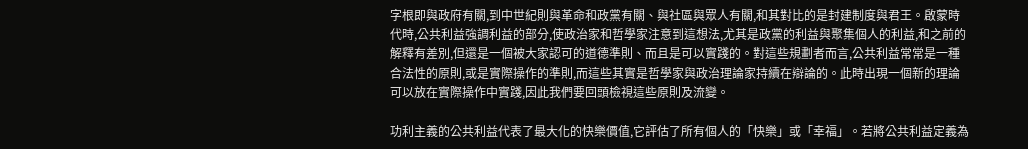字根即與政府有關,到中世紀則與革命和政黨有關、與社區與眾人有關,和其對比的是封建制度與君王。啟蒙時代時,公共利益強調利益的部分,使政治家和哲學家注意到這想法,尤其是政黨的利益與聚集個人的利益,和之前的解釋有差別,但還是一個被大家認可的道德準則、而且是可以實踐的。對這些規劃者而言,公共利益常常是一種合法性的原則,或是實際操作的準則,而這些其實是哲學家與政治理論家持續在辯論的。此時出現一個新的理論可以放在實際操作中實踐,因此我們要回頭檢視這些原則及流變。

功利主義的公共利益代表了最大化的快樂價值,它評估了所有個人的「快樂」或「幸福」。若將公共利益定義為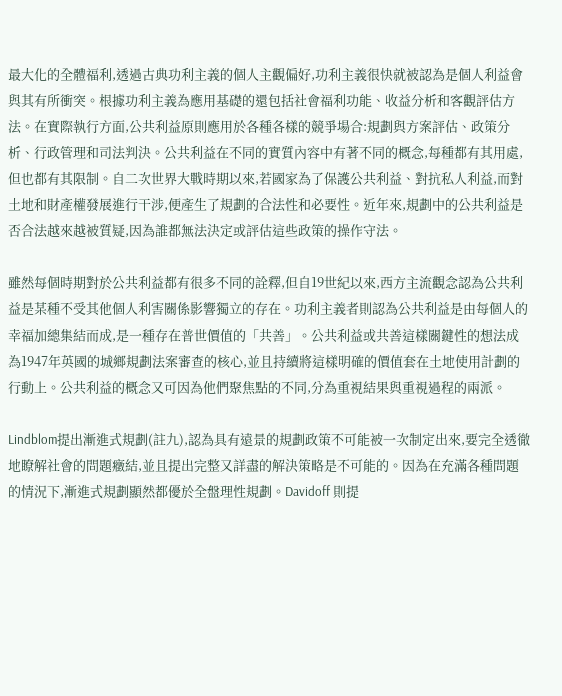最大化的全體福利,透過古典功利主義的個人主觀偏好,功利主義很快就被認為是個人利益會與其有所衝突。根據功利主義為應用基礎的還包括社會福利功能、收益分析和客觀評估方法。在實際執行方面,公共利益原則應用於各種各樣的競爭場合:規劃與方案評估、政策分析、行政管理和司法判決。公共利益在不同的實質內容中有著不同的概念,每種都有其用處,但也都有其限制。自二次世界大戰時期以來,若國家為了保護公共利益、對抗私人利益,而對土地和財產權發展進行干涉,便產生了規劃的合法性和必要性。近年來,規劃中的公共利益是否合法越來越被質疑,因為誰都無法決定或評估這些政策的操作守法。

雖然每個時期對於公共利益都有很多不同的詮釋,但自19世紀以來,西方主流觀念認為公共利益是某種不受其他個人利害關係影響獨立的存在。功利主義者則認為公共利益是由每個人的幸福加總集結而成,是一種存在普世價值的「共善」。公共利益或共善這樣關鍵性的想法成為1947年英國的城鄉規劃法案審查的核心,並且持續將這樣明確的價值套在土地使用計劃的行動上。公共利益的概念又可因為他們聚焦點的不同,分為重視結果與重視過程的兩派。

Lindblom提出漸進式規劃(註九),認為具有遠景的規劃政策不可能被一次制定出來,要完全透徹地瞭解社會的問題癥結,並且提出完整又詳盡的解決策略是不可能的。因為在充滿各種問題的情況下,漸進式規劃顯然都優於全盤理性規劃。Davidoff 則提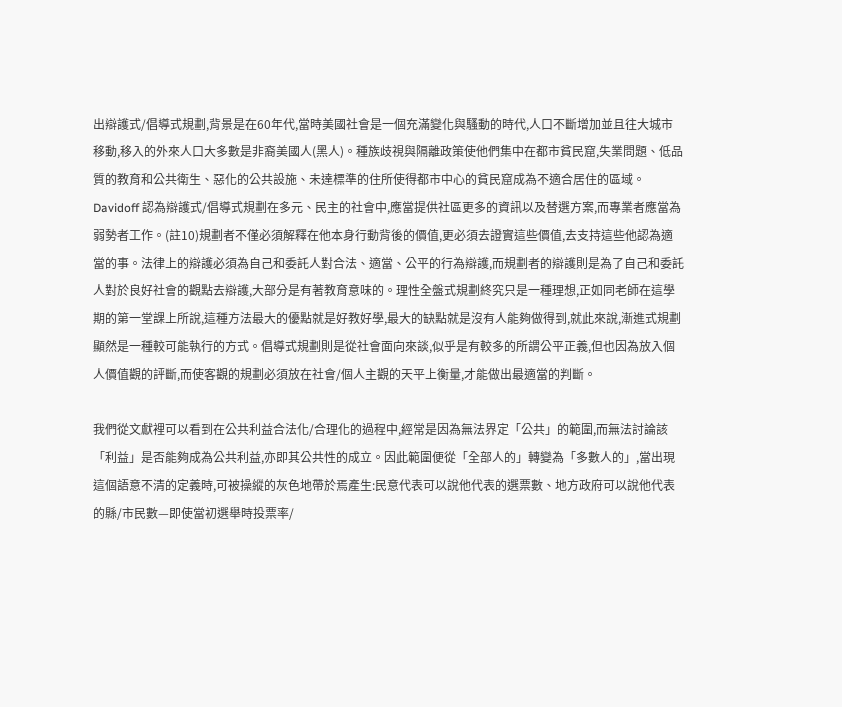出辯護式/倡導式規劃,背景是在60年代,當時美國社會是一個充滿變化與騷動的時代,人口不斷增加並且往大城市移動,移入的外來人口大多數是非裔美國人(黑人)。種族歧視與隔離政策使他們集中在都市貧民窟,失業問題、低品質的教育和公共衛生、惡化的公共設施、未達標準的住所使得都市中心的貧民窟成為不適合居住的區域。Davidoff 認為辯護式/倡導式規劃在多元、民主的社會中,應當提供社區更多的資訊以及替選方案,而專業者應當為弱勢者工作。(註10)規劃者不僅必須解釋在他本身行動背後的價值,更必須去證實這些價值,去支持這些他認為適當的事。法律上的辯護必須為自己和委託人對合法、適當、公平的行為辯護,而規劃者的辯護則是為了自己和委託人對於良好社會的觀點去辯護,大部分是有著教育意味的。理性全盤式規劃終究只是一種理想,正如同老師在這學期的第一堂課上所說,這種方法最大的優點就是好教好學,最大的缺點就是沒有人能夠做得到,就此來說,漸進式規劃顯然是一種較可能執行的方式。倡導式規劃則是從社會面向來談,似乎是有較多的所謂公平正義,但也因為放入個人價值觀的評斷,而使客觀的規劃必須放在社會/個人主觀的天平上衡量,才能做出最適當的判斷。

我們從文獻裡可以看到在公共利益合法化/合理化的過程中,經常是因為無法界定「公共」的範圍,而無法討論該「利益」是否能夠成為公共利益,亦即其公共性的成立。因此範圍便從「全部人的」轉變為「多數人的」,當出現這個語意不清的定義時,可被操縱的灰色地帶於焉產生:民意代表可以說他代表的選票數、地方政府可以說他代表的縣/市民數—即使當初選舉時投票率/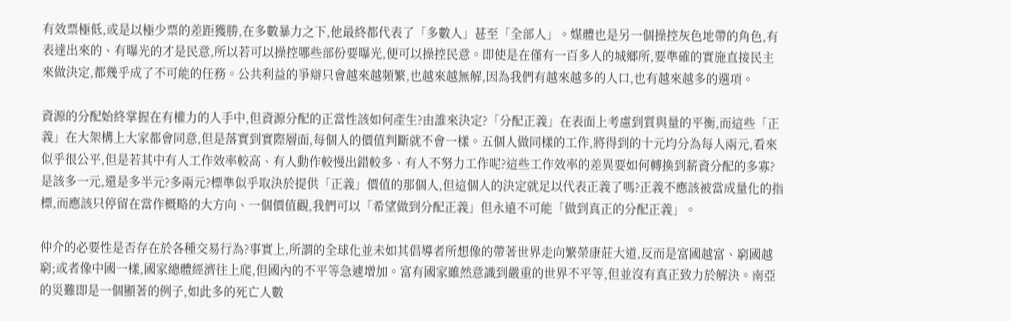有效票極低,或是以極少票的差距獲勝,在多數暴力之下,他最終都代表了「多數人」甚至「全部人」。媒體也是另一個操控灰色地帶的角色,有表達出來的、有曝光的才是民意,所以若可以操控哪些部份要曝光,便可以操控民意。即使是在僅有一百多人的城鄉所,要準確的實施直接民主來做決定,都幾乎成了不可能的任務。公共利益的爭辯只會越來越頻繁,也越來越無解,因為我們有越來越多的人口,也有越來越多的選項。

資源的分配始終掌握在有權力的人手中,但資源分配的正當性該如何產生?由誰來決定?「分配正義」在表面上考慮到質與量的平衡,而這些「正義」在大架構上大家都會同意,但是落實到實際層面,每個人的價值判斷就不會一樣。五個人做同樣的工作,將得到的十元均分為每人兩元,看來似乎很公平,但是若其中有人工作效率較高、有人動作較慢出錯較多、有人不努力工作呢?這些工作效率的差異要如何轉換到薪資分配的多寡?是該多一元,還是多半元?多兩元?標準似乎取決於提供「正義」價值的那個人,但這個人的決定就足以代表正義了嗎?正義不應該被當成量化的指標,而應該只停留在當作概略的大方向、一個價值觀,我們可以「希望做到分配正義」但永遠不可能「做到真正的分配正義」。

仲介的必要性是否存在於各種交易行為?事實上,所謂的全球化並未如其倡導者所想像的帶著世界走向繁榮康莊大道,反而是富國越富、窮國越窮;或者像中國一樣,國家總體經濟往上爬,但國內的不平等急遽增加。富有國家雖然意識到嚴重的世界不平等,但並沒有真正致力於解決。南亞的災難即是一個顯著的例子,如此多的死亡人數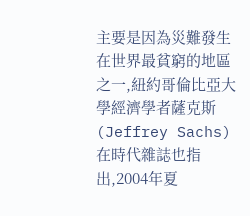主要是因為災難發生在世界最貧窮的地區之一,紐約哥倫比亞大學經濟學者薩克斯 (Jeffrey Sachs) 在時代雜誌也指出,2004年夏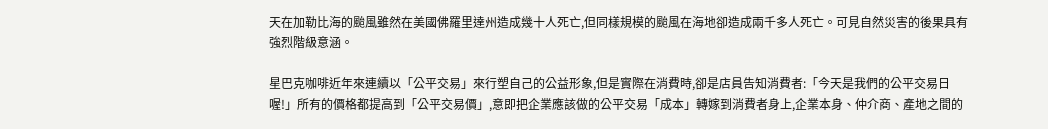天在加勒比海的颱風雖然在美國佛羅里達州造成幾十人死亡,但同樣規模的颱風在海地卻造成兩千多人死亡。可見自然災害的後果具有強烈階級意涵。

星巴克咖啡近年來連續以「公平交易」來行塑自己的公益形象,但是實際在消費時,卻是店員告知消費者:「今天是我們的公平交易日喔!」所有的價格都提高到「公平交易價」,意即把企業應該做的公平交易「成本」轉嫁到消費者身上,企業本身、仲介商、產地之間的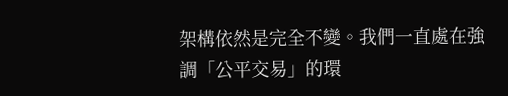架構依然是完全不變。我們一直處在強調「公平交易」的環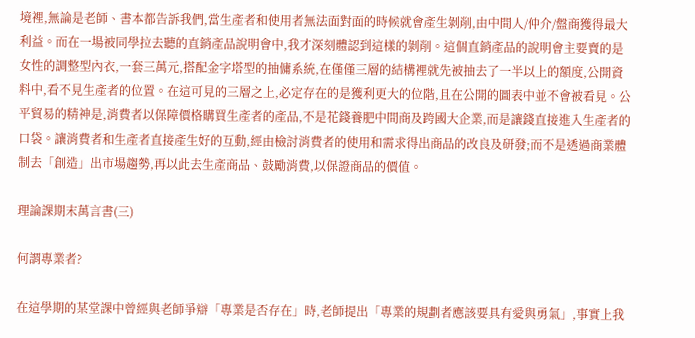境裡,無論是老師、書本都告訴我們,當生產者和使用者無法面對面的時候就會產生剝削,由中間人/仲介/盤商獲得最大利益。而在一場被同學拉去聽的直銷產品說明會中,我才深刻體認到這樣的剝削。這個直銷產品的說明會主要賣的是女性的調整型內衣,一套三萬元,搭配金字塔型的抽傭系統,在僅僅三層的結構裡就先被抽去了一半以上的額度,公開資料中,看不見生產者的位置。在這可見的三層之上,必定存在的是獲利更大的位階,且在公開的圖表中並不會被看見。公平貿易的精神是,消費者以保障價格購買生產者的產品,不是花錢養肥中間商及跨國大企業,而是讓錢直接進入生產者的口袋。讓消費者和生產者直接產生好的互動,經由檢討消費者的使用和需求得出商品的改良及研發;而不是透過商業體制去「創造」出市場趨勢,再以此去生產商品、鼓勵消費,以保證商品的價值。

理論課期末萬言書(三)

何謂專業者?

在這學期的某堂課中曾經與老師爭辯「專業是否存在」時,老師提出「專業的規劃者應該要具有愛與勇氣」,事實上我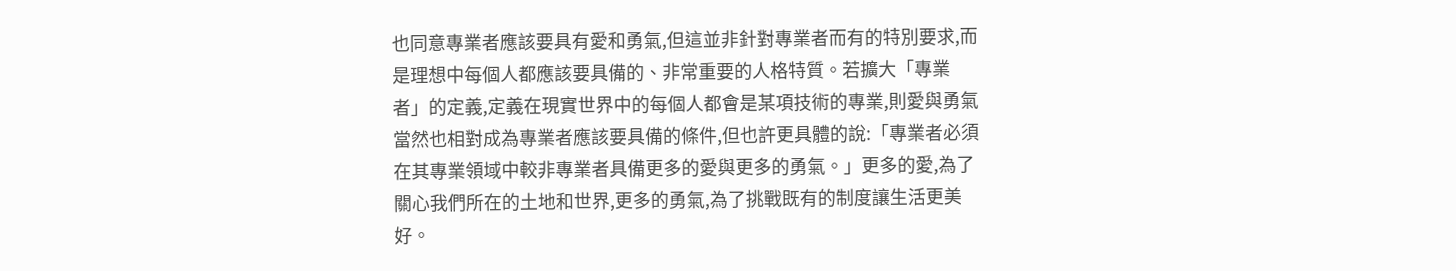也同意專業者應該要具有愛和勇氣,但這並非針對專業者而有的特別要求,而是理想中每個人都應該要具備的、非常重要的人格特質。若擴大「專業者」的定義,定義在現實世界中的每個人都會是某項技術的專業,則愛與勇氣當然也相對成為專業者應該要具備的條件,但也許更具體的說:「專業者必須在其專業領域中較非專業者具備更多的愛與更多的勇氣。」更多的愛,為了關心我們所在的土地和世界,更多的勇氣,為了挑戰既有的制度讓生活更美好。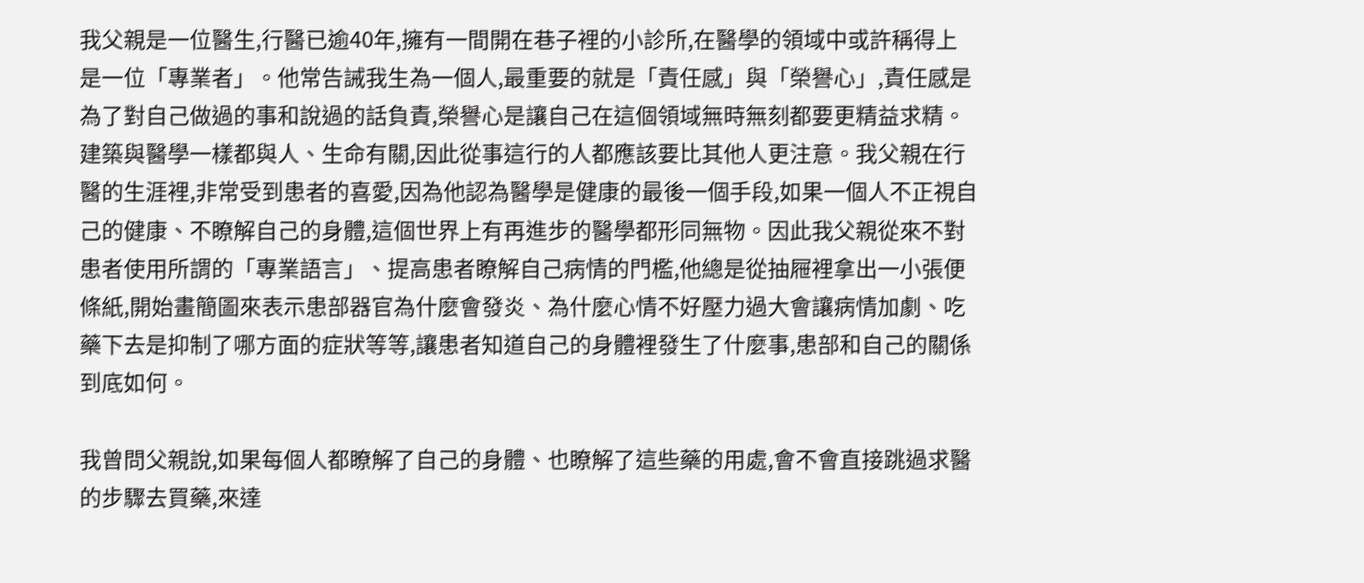我父親是一位醫生,行醫已逾40年,擁有一間開在巷子裡的小診所,在醫學的領域中或許稱得上是一位「專業者」。他常告誡我生為一個人,最重要的就是「責任感」與「榮譽心」,責任感是為了對自己做過的事和說過的話負責,榮譽心是讓自己在這個領域無時無刻都要更精益求精。建築與醫學一樣都與人、生命有關,因此從事這行的人都應該要比其他人更注意。我父親在行醫的生涯裡,非常受到患者的喜愛,因為他認為醫學是健康的最後一個手段,如果一個人不正視自己的健康、不瞭解自己的身體,這個世界上有再進步的醫學都形同無物。因此我父親從來不對患者使用所謂的「專業語言」、提高患者瞭解自己病情的門檻,他總是從抽屜裡拿出一小張便條紙,開始畫簡圖來表示患部器官為什麼會發炎、為什麼心情不好壓力過大會讓病情加劇、吃藥下去是抑制了哪方面的症狀等等,讓患者知道自己的身體裡發生了什麼事,患部和自己的關係到底如何。

我曾問父親說,如果每個人都瞭解了自己的身體、也瞭解了這些藥的用處,會不會直接跳過求醫的步驟去買藥,來達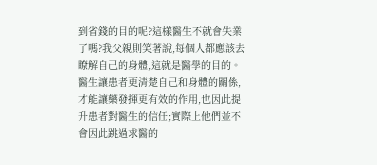到省錢的目的呢?這樣醫生不就會失業了嗎?我父親則笑著說,每個人都應該去瞭解自己的身體,這就是醫學的目的。醫生讓患者更清楚自己和身體的關係,才能讓藥發揮更有效的作用,也因此提升患者對醫生的信任;實際上他們並不會因此跳過求醫的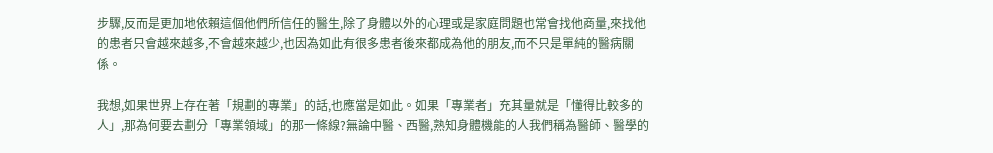步驟,反而是更加地依賴這個他們所信任的醫生,除了身體以外的心理或是家庭問題也常會找他商量,來找他的患者只會越來越多,不會越來越少,也因為如此有很多患者後來都成為他的朋友,而不只是單純的醫病關係。

我想,如果世界上存在著「規劃的專業」的話,也應當是如此。如果「專業者」充其量就是「懂得比較多的人」,那為何要去劃分「專業領域」的那一條線?無論中醫、西醫,熟知身體機能的人我們稱為醫師、醫學的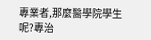專業者,那麼醫學院學生呢?專治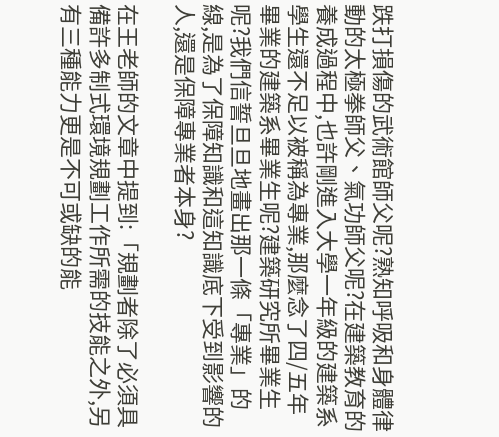跌打損傷的武術館師父呢?熟知呼吸和身體律動的太極拳師父、氣功師父呢?在建築教育的養成過程中,也許剛進入大學一年級的建築系學生還不足以被稱為專業,那麼念了四/五年畢業的建築系畢業生呢?建築研究所畢業生呢?我們信誓旦旦地畫出那一條「專業」的線,是為了保障知識和這知識底下受到影響的人,還是保障專業者本身?

在王老師的文章中提到:「規劃者除了必須具備許多制式環境規劃工作所需的技能之外,另有三種能力更是不可或缺的能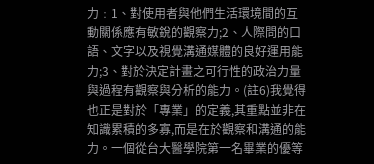力﹕1、對使用者與他們生活環境間的互動關係應有敏銳的觀察力;2、人際問的口語、文字以及視覺溝通媒體的良好運用能力;3、對於決定計畫之可行性的政治力量與過程有觀察與分析的能力。(註6)我覺得也正是對於「專業」的定義,其重點並非在知識累積的多寡,而是在於觀察和溝通的能力。一個從台大醫學院第一名畢業的優等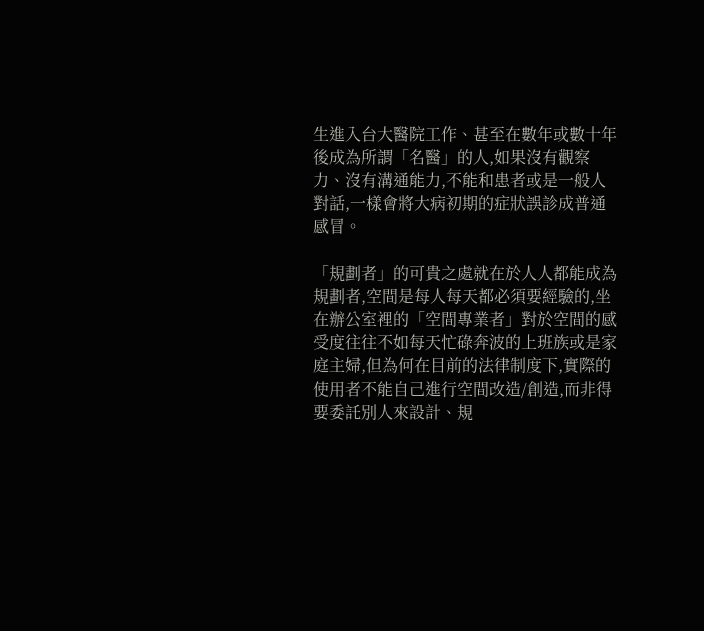生進入台大醫院工作、甚至在數年或數十年後成為所謂「名醫」的人,如果沒有觀察力、沒有溝通能力,不能和患者或是一般人對話,一樣會將大病初期的症狀誤診成普通感冒。

「規劃者」的可貴之處就在於人人都能成為規劃者,空間是每人每天都必須要經驗的,坐在辦公室裡的「空間專業者」對於空間的感受度往往不如每天忙碌奔波的上班族或是家庭主婦,但為何在目前的法律制度下,實際的使用者不能自己進行空間改造/創造,而非得要委託別人來設計、規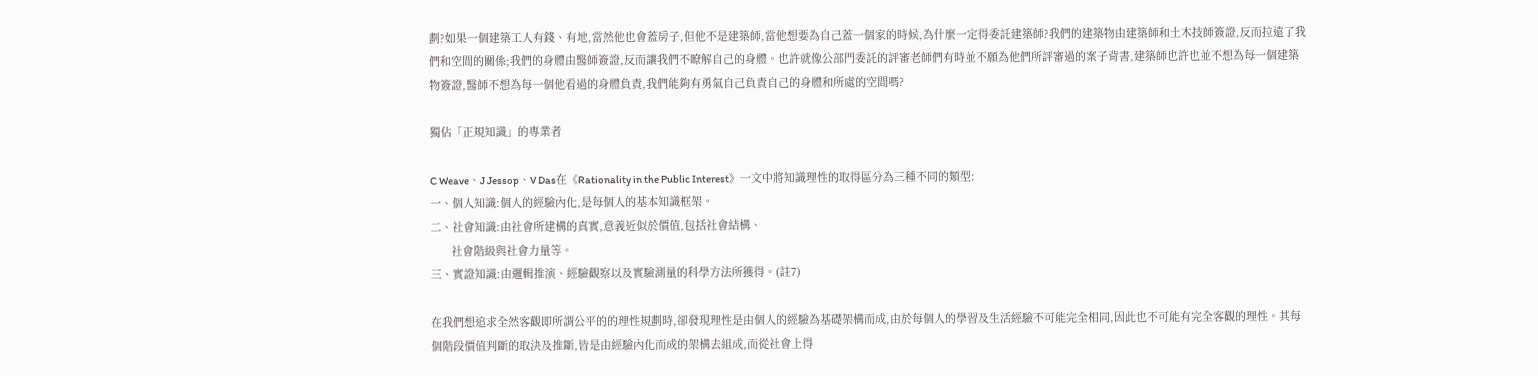劃?如果一個建築工人有錢、有地,當然他也會蓋房子,但他不是建築師,當他想要為自己蓋一個家的時候,為什麼一定得委託建築師?我們的建築物由建築師和土木技師簽證,反而拉遠了我們和空間的關係;我們的身體由醫師簽證,反而讓我們不瞭解自己的身體。也許就像公部門委託的評審老師們有時並不願為他們所評審過的案子背書,建築師也許也並不想為每一個建築物簽證,醫師不想為每一個他看過的身體負責,我們能夠有勇氣自己負責自己的身體和所處的空間嗎?

獨佔「正規知識」的專業者

C Weave、J Jessop、V Das在《Rationality in the Public Interest》一文中將知識理性的取得區分為三種不同的類型:
一、個人知識:個人的經驗內化,是每個人的基本知識框架。
二、社會知識:由社會所建構的真實,意義近似於價值,包括社會結構、
       社會階級與社會力量等。
三、實證知識:由邏輯推演、經驗觀察以及實驗測量的科學方法所獲得。(註7)

在我們想追求全然客觀即所謂公平的的理性規劃時,卻發現理性是由個人的經驗為基礎架構而成,由於每個人的學習及生活經驗不可能完全相同,因此也不可能有完全客觀的理性。其每個階段價值判斷的取決及推斷,皆是由經驗內化而成的架構去組成,而從社會上得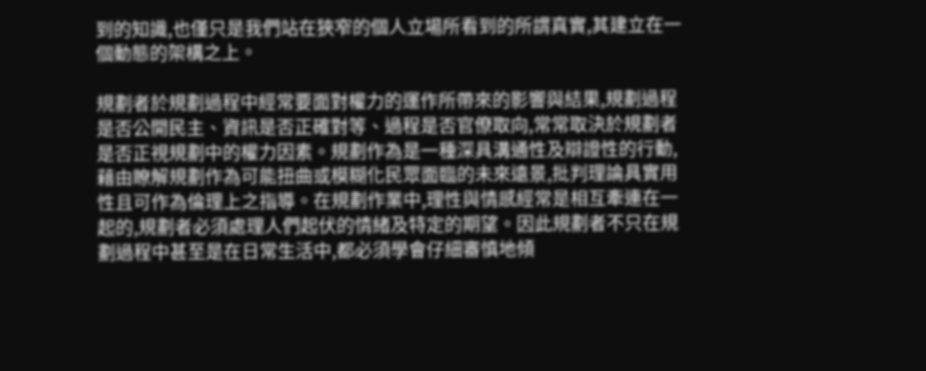到的知識,也僅只是我們站在狹窄的個人立場所看到的所謂真實,其建立在一個動態的架構之上。

規劃者於規劃過程中經常要面對權力的運作所帶來的影響與結果,規劃過程是否公開民主、資訊是否正確對等、過程是否官僚取向,常常取決於規劃者是否正視規劃中的權力因素。規劃作為是一種深具溝通性及辯證性的行動,藉由瞭解規劃作為可能扭曲或模糊化民眾面臨的未來遠景,批判理論具實用性且可作為倫理上之指導。在規劃作業中,理性與情感經常是相互牽連在一起的,規劃者必須處理人們起伏的情緒及特定的期望。因此規劃者不只在規劃過程中甚至是在日常生活中,都必須學會仔細審慎地傾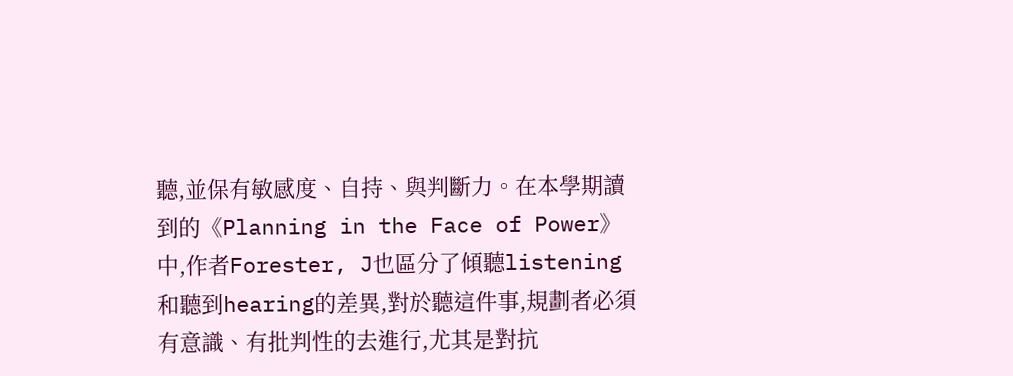聽,並保有敏感度、自持、與判斷力。在本學期讀到的《Planning in the Face of Power》中,作者Forester, J也區分了傾聽listening和聽到hearing的差異,對於聽這件事,規劃者必須有意識、有批判性的去進行,尤其是對抗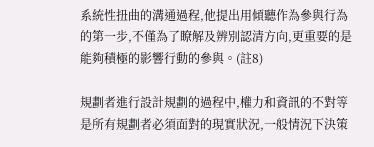系統性扭曲的溝通過程,他提出用傾聽作為參與行為的第一步,不僅為了瞭解及辨別認清方向,更重要的是能夠積極的影響行動的參與。(註8)

規劃者進行設計規劃的過程中,權力和資訊的不對等是所有規劃者必須面對的現實狀況,一般情況下決策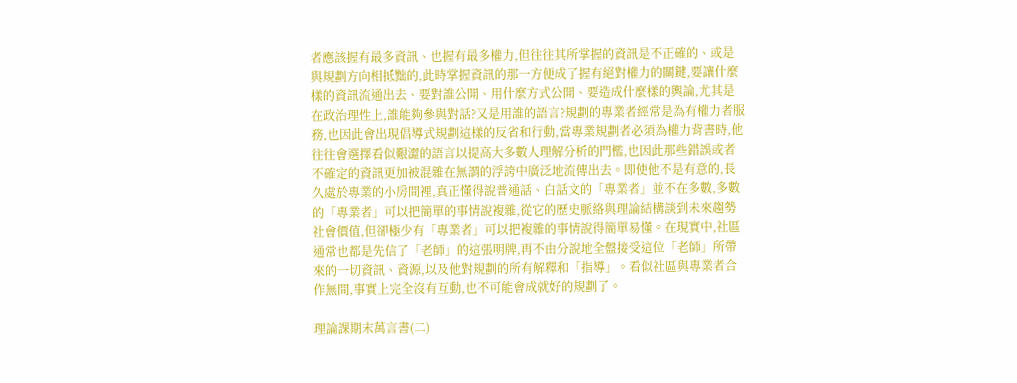者應該握有最多資訊、也握有最多權力,但往往其所掌握的資訊是不正確的、或是與規劃方向相抵黜的,此時掌握資訊的那一方便成了握有絕對權力的關鍵,要讓什麼樣的資訊流通出去、要對誰公開、用什麼方式公開、要造成什麼樣的輿論,尤其是在政治理性上,誰能夠參與對話?又是用誰的語言?規劃的專業者經常是為有權力者服務,也因此會出現倡導式規劃這樣的反省和行動,當專業規劃者必須為權力背書時,他往往會選擇看似艱澀的語言以提高大多數人理解分析的門檻,也因此那些錯誤或者不確定的資訊更加被混雜在無謂的浮誇中廣泛地流傳出去。即使他不是有意的,長久處於專業的小房間裡,真正懂得說普通話、白話文的「專業者」並不在多數,多數的「專業者」可以把簡單的事情說複雜,從它的歷史脈絡與理論結構談到未來趨勢社會價值,但卻極少有「專業者」可以把複雜的事情說得簡單易懂。在現實中,社區通常也都是先信了「老師」的這張明牌,再不由分說地全盤接受這位「老師」所帶來的一切資訊、資源,以及他對規劃的所有解釋和「指導」。看似社區與專業者合作無間,事實上完全沒有互動,也不可能會成就好的規劃了。

理論課期末萬言書(二)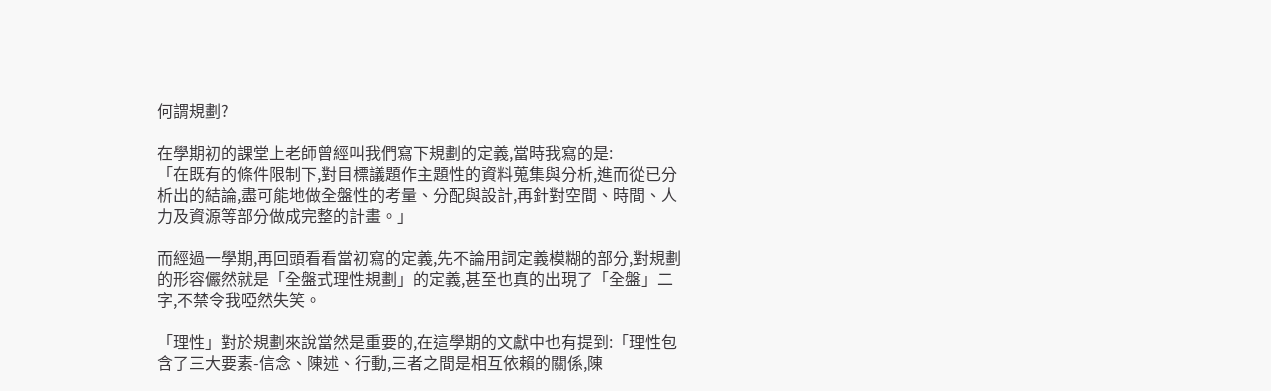何謂規劃?

在學期初的課堂上老師曾經叫我們寫下規劃的定義,當時我寫的是:
「在既有的條件限制下,對目標議題作主題性的資料蒐集與分析,進而從已分析出的結論,盡可能地做全盤性的考量、分配與設計,再針對空間、時間、人力及資源等部分做成完整的計畫。」

而經過一學期,再回頭看看當初寫的定義,先不論用詞定義模糊的部分,對規劃的形容儼然就是「全盤式理性規劃」的定義,甚至也真的出現了「全盤」二字,不禁令我啞然失笑。

「理性」對於規劃來說當然是重要的,在這學期的文獻中也有提到:「理性包含了三大要素-信念、陳述、行動,三者之間是相互依賴的關係,陳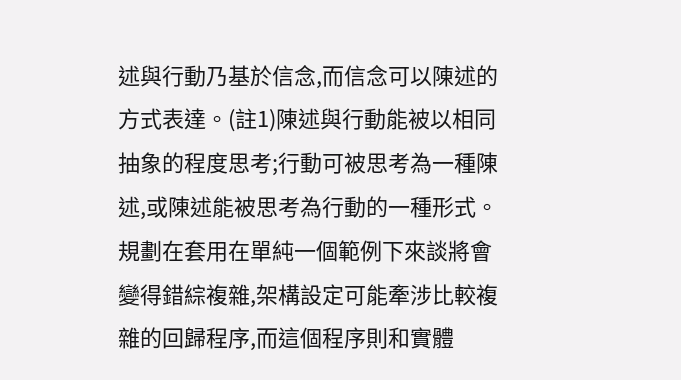述與行動乃基於信念,而信念可以陳述的方式表達。(註1)陳述與行動能被以相同抽象的程度思考;行動可被思考為一種陳述,或陳述能被思考為行動的一種形式。規劃在套用在單純一個範例下來談將會變得錯綜複雜,架構設定可能牽涉比較複雜的回歸程序,而這個程序則和實體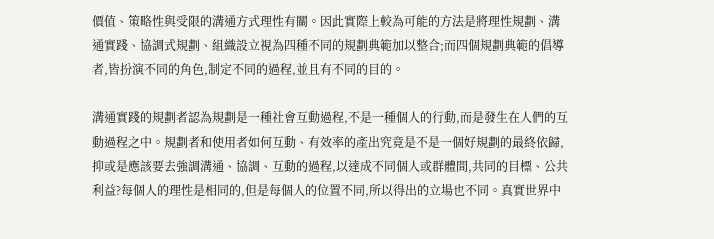價值、策略性與受限的溝通方式理性有關。因此實際上較為可能的方法是將理性規劃、溝通實踐、協調式規劃、組織設立視為四種不同的規劃典範加以整合;而四個規劃典範的倡導者,皆扮演不同的角色,制定不同的過程,並且有不同的目的。

溝通實踐的規劃者認為規劃是一種社會互動過程,不是一種個人的行動,而是發生在人們的互動過程之中。規劃者和使用者如何互動、有效率的產出究竟是不是一個好規劃的最終依歸,抑或是應該要去強調溝通、協調、互動的過程,以達成不同個人或群體間,共同的目標、公共利益?每個人的理性是相同的,但是每個人的位置不同,所以得出的立場也不同。真實世界中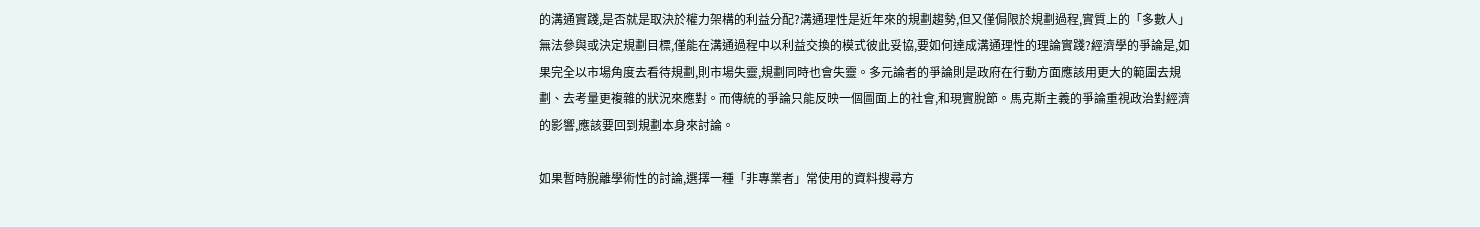的溝通實踐,是否就是取決於權力架構的利益分配?溝通理性是近年來的規劃趨勢,但又僅侷限於規劃過程,實質上的「多數人」無法參與或決定規劃目標,僅能在溝通過程中以利益交換的模式彼此妥協,要如何達成溝通理性的理論實踐?經濟學的爭論是,如果完全以市場角度去看待規劃,則市場失靈,規劃同時也會失靈。多元論者的爭論則是政府在行動方面應該用更大的範圍去規劃、去考量更複雜的狀況來應對。而傳統的爭論只能反映一個圖面上的社會,和現實脫節。馬克斯主義的爭論重視政治對經濟的影響,應該要回到規劃本身來討論。

如果暫時脫離學術性的討論,選擇一種「非專業者」常使用的資料搜尋方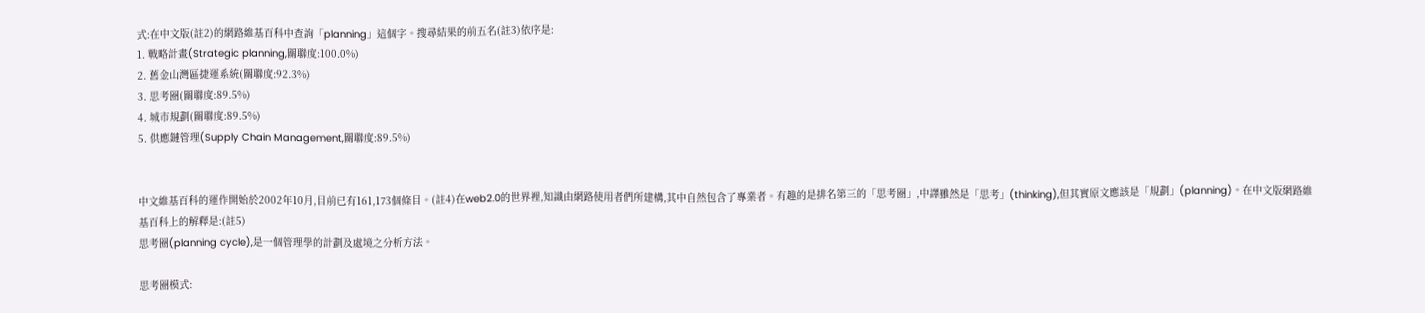式:在中文版(註2)的網路維基百科中查詢「planning」這個字。搜尋結果的前五名(註3)依序是:
1. 戰略計畫(Strategic planning,關聯度:100.0%)
2. 舊金山灣區捷運系統(關聯度:92.3%)
3. 思考圈(關聯度:89.5%)
4. 城市規劃(關聯度:89.5%)
5. 供應鏈管理(Supply Chain Management,關聯度:89.5%)


中文維基百科的運作開始於2002年10月,目前已有161,173個條目。(註4)在web2.0的世界裡,知識由網路使用者們所建構,其中自然包含了專業者。有趣的是排名第三的「思考圈」,中譯雖然是「思考」(thinking),但其實原文應該是「規劃」(planning)。在中文版網路維基百科上的解釋是:(註5)
思考圈(planning cycle),是一個管理學的計劃及處境之分析方法。

思考圈模式: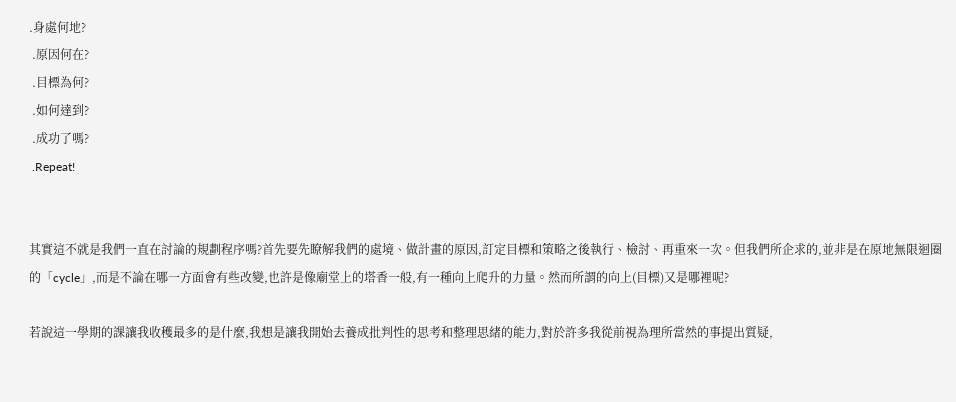.身處何地?
 .原因何在?
 .目標為何?
 .如何達到?
 .成功了嗎?
 .Repeat!


其實這不就是我們一直在討論的規劃程序嗎?首先要先瞭解我們的處境、做計畫的原因,訂定目標和策略之後執行、檢討、再重來一次。但我們所企求的,並非是在原地無限迴圈的「cycle」,而是不論在哪一方面會有些改變,也許是像廟堂上的塔香一般,有一種向上爬升的力量。然而所謂的向上(目標)又是哪裡呢?

若說這一學期的課讓我收穫最多的是什麼,我想是讓我開始去養成批判性的思考和整理思緒的能力,對於許多我從前視為理所當然的事提出質疑,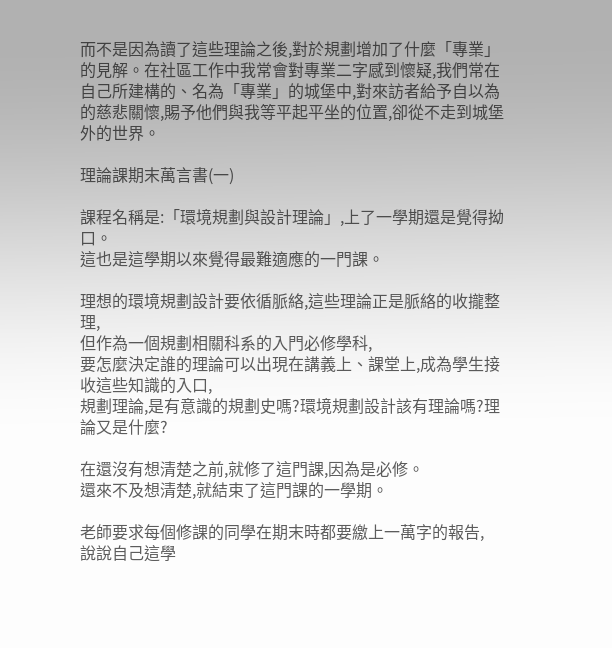而不是因為讀了這些理論之後,對於規劃增加了什麼「專業」的見解。在社區工作中我常會對專業二字感到懷疑,我們常在自己所建構的、名為「專業」的城堡中,對來訪者給予自以為的慈悲關懷,賜予他們與我等平起平坐的位置,卻從不走到城堡外的世界。

理論課期末萬言書(一)

課程名稱是:「環境規劃與設計理論」,上了一學期還是覺得拗口。
這也是這學期以來覺得最難適應的一門課。

理想的環境規劃設計要依循脈絡,這些理論正是脈絡的收攏整理,
但作為一個規劃相關科系的入門必修學科,
要怎麼決定誰的理論可以出現在講義上、課堂上,成為學生接收這些知識的入口,
規劃理論,是有意識的規劃史嗎?環境規劃設計該有理論嗎?理論又是什麼?

在還沒有想清楚之前,就修了這門課,因為是必修。
還來不及想清楚,就結束了這門課的一學期。

老師要求每個修課的同學在期末時都要繳上一萬字的報告,
說說自己這學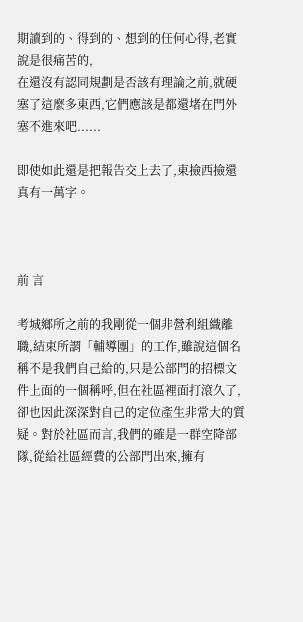期讀到的、得到的、想到的任何心得,老實說是很痛苦的,
在還沒有認同規劃是否該有理論之前,就硬塞了這麼多東西,它們應該是都還堵在門外塞不進來吧......

即使如此還是把報告交上去了,東撿西撿還真有一萬字。



前 言

考城鄉所之前的我剛從一個非營利組織離職,結束所謂「輔導團」的工作,雖說這個名稱不是我們自己給的,只是公部門的招標文件上面的一個稱呼,但在社區裡面打滾久了,卻也因此深深對自己的定位產生非常大的質疑。對於社區而言,我們的確是一群空降部隊,從給社區經費的公部門出來,擁有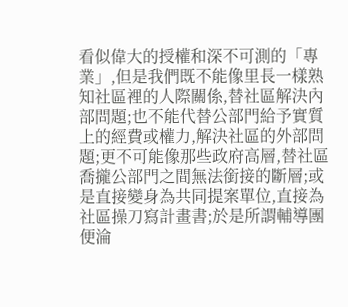看似偉大的授權和深不可測的「專業」,但是我們既不能像里長一樣熟知社區裡的人際關係,替社區解決內部問題;也不能代替公部門給予實質上的經費或權力,解決社區的外部問題;更不可能像那些政府高層,替社區喬攏公部門之間無法銜接的斷層;或是直接變身為共同提案單位,直接為社區操刀寫計畫書;於是所謂輔導團便淪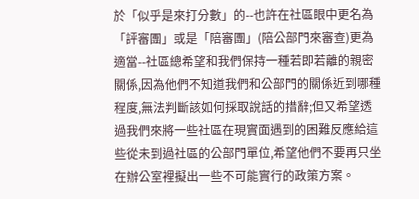於「似乎是來打分數」的--也許在社區眼中更名為「評審團」或是「陪審團」(陪公部門來審查)更為適當--社區總希望和我們保持一種若即若離的親密關係,因為他們不知道我們和公部門的關係近到哪種程度,無法判斷該如何採取說話的措辭;但又希望透過我們來將一些社區在現實面遇到的困難反應給這些從未到過社區的公部門單位,希望他們不要再只坐在辦公室裡擬出一些不可能實行的政策方案。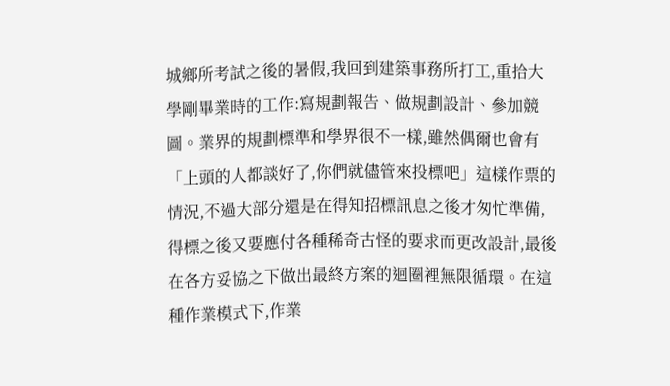城鄉所考試之後的暑假,我回到建築事務所打工,重拾大學剛畢業時的工作:寫規劃報告、做規劃設計、參加競圖。業界的規劃標準和學界很不一樣,雖然偶爾也會有「上頭的人都談好了,你們就儘管來投標吧」這樣作票的情況,不過大部分還是在得知招標訊息之後才匆忙準備,得標之後又要應付各種稀奇古怪的要求而更改設計,最後在各方妥協之下做出最終方案的迴圈裡無限循環。在這種作業模式下,作業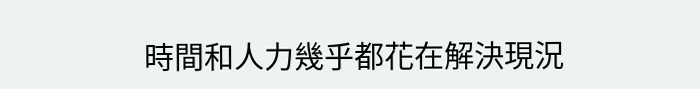時間和人力幾乎都花在解決現況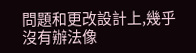問題和更改設計上,幾乎沒有辦法像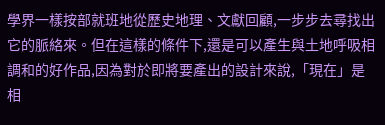學界一樣按部就班地從歷史地理、文獻回顧,一步步去尋找出它的脈絡來。但在這樣的條件下,還是可以產生與土地呼吸相調和的好作品,因為對於即將要產出的設計來說,「現在」是相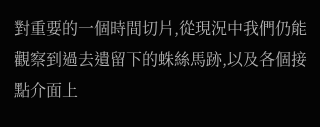對重要的一個時間切片,從現況中我們仍能觀察到過去遺留下的蛛絲馬跡,以及各個接點介面上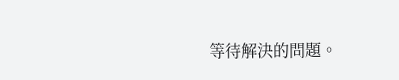等待解決的問題。